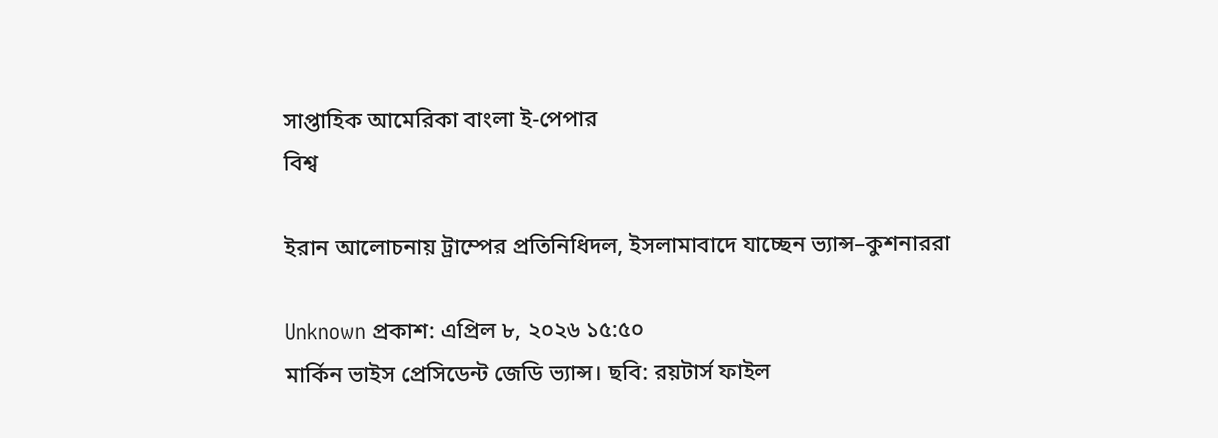সাপ্তাহিক আমেরিকা বাংলা ই-পেপার
বিশ্ব

ইরান আলোচনায় ট্রাম্পের প্রতিনিধিদল, ইসলামাবাদে যাচ্ছেন ভ্যান্স–কুশনাররা

Unknown প্রকাশ: এপ্রিল ৮, ২০২৬ ১৫:৫০
মার্কিন ভাইস প্রেসিডেন্ট জেডি ভ্যান্স। ছবি: রয়টার্স ফাইল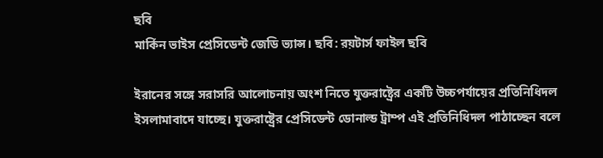ছবি
মার্কিন ভাইস প্রেসিডেন্ট জেডি ভ্যান্স। ছবি: রয়টার্স ফাইল ছবি

ইরানের সঙ্গে সরাসরি আলোচনায় অংশ নিতে যুক্তরাষ্ট্রের একটি উচ্চপর্যায়ের প্রতিনিধিদল ইসলামাবাদে যাচ্ছে। যুক্তরাষ্ট্রের প্রেসিডেন্ট ডোনাল্ড ট্রাম্প এই প্রতিনিধিদল পাঠাচ্ছেন বলে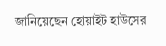জানিয়েছেন হোয়াইট হাউসের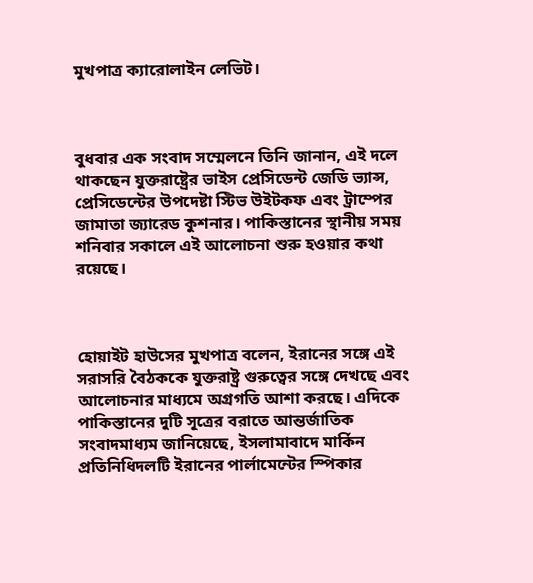মুখপাত্র ক্যারোলাইন লেভিট।



বুধবার এক সংবাদ সম্মেলনে তিনি জানান, এই দলে থাকছেন যুক্তরাষ্ট্রের ভাইস প্রেসিডেন্ট জেডি ভ্যান্স, প্রেসিডেন্টের উপদেষ্টা স্টিভ উইটকফ এবং ট্রাম্পের জামাতা জ্যারেড কুশনার। পাকিস্তানের স্থানীয় সময় শনিবার সকালে এই আলোচনা শুরু হওয়ার কথা রয়েছে।



হোয়াইট হাউসের মুখপাত্র বলেন, ইরানের সঙ্গে এই সরাসরি বৈঠককে যুক্তরাষ্ট্র গুরুত্বের সঙ্গে দেখছে এবং আলোচনার মাধ্যমে অগ্রগতি আশা করছে। এদিকে পাকিস্তানের দুটি সূত্রের বরাতে আন্তর্জাতিক সংবাদমাধ্যম জানিয়েছে, ইসলামাবাদে মার্কিন প্রতিনিধিদলটি ইরানের পার্লামেন্টের স্পিকার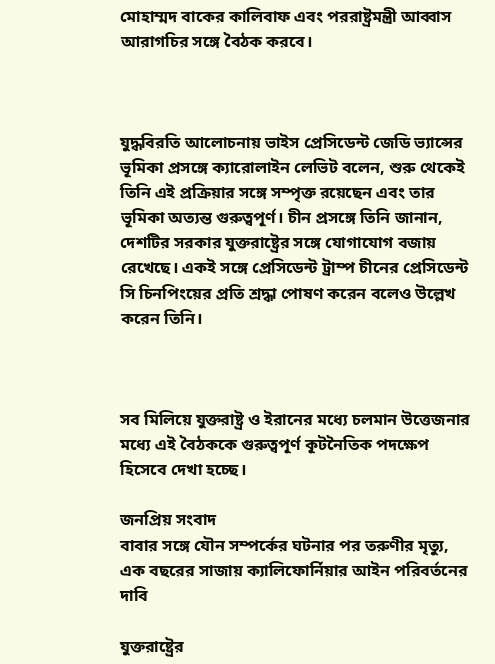মোহাম্মদ বাকের কালিবাফ এবং পররাষ্ট্রমন্ত্রী আব্বাস আরাগচির সঙ্গে বৈঠক করবে।



যুদ্ধবিরতি আলোচনায় ভাইস প্রেসিডেন্ট জেডি ভ্যান্সের ভূমিকা প্রসঙ্গে ক্যারোলাইন লেভিট বলেন, শুরু থেকেই তিনি এই প্রক্রিয়ার সঙ্গে সম্পৃক্ত রয়েছেন এবং তার ভূমিকা অত্যন্ত গুরুত্বপূর্ণ। চীন প্রসঙ্গে তিনি জানান, দেশটির সরকার যুক্তরাষ্ট্রের সঙ্গে যোগাযোগ বজায় রেখেছে। একই সঙ্গে প্রেসিডেন্ট ট্রাম্প চীনের প্রেসিডেন্ট সি চিনপিংয়ের প্রতি শ্রদ্ধা পোষণ করেন বলেও উল্লেখ করেন তিনি।



সব মিলিয়ে যুক্তরাষ্ট্র ও ইরানের মধ্যে চলমান উত্তেজনার মধ্যে এই বৈঠককে গুরুত্বপূর্ণ কূটনৈতিক পদক্ষেপ হিসেবে দেখা হচ্ছে।

জনপ্রিয় সংবাদ
বাবার সঙ্গে যৌন সম্পর্কের ঘটনার পর তরুণীর মৃত্যু, এক বছরের সাজায় ক্যালিফোর্নিয়ার আইন পরিবর্তনের দাবি

যুক্তরাষ্ট্রের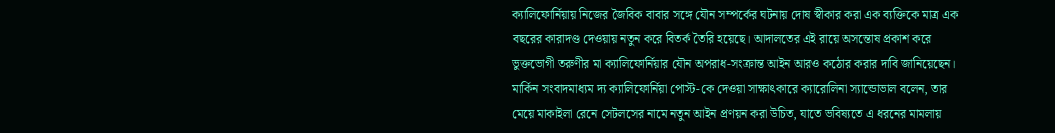ক্যালিফোর্নিয়ায় নিজের জৈবিক বাবার সঙ্গে যৌন সম্পর্কের ঘটনায় দোষ স্বীকার করা এক ব্যক্তিকে মাত্র এক বছরের কারাদণ্ড দেওয়ায় নতুন করে বিতর্ক তৈরি হয়েছে। আদালতের এই রায়ে অসন্তোষ প্রকাশ করে ভুক্তভোগী তরুণীর মা ক্যালিফোর্নিয়ার যৌন অপরাধ-সংক্রান্ত আইন আরও কঠোর করার দাবি জানিয়েছেন।   মার্কিন সংবাদমাধ্যম দ্য ক্যালিফোর্নিয়া পোস্ট-কে দেওয়া সাক্ষাৎকারে ক্যারোলিনা স্যান্ডোভাল বলেন, তার মেয়ে মাকাইলা রেনে সেটলসের নামে নতুন আইন প্রণয়ন করা উচিত, যাতে ভবিষ্যতে এ ধরনের মামলায়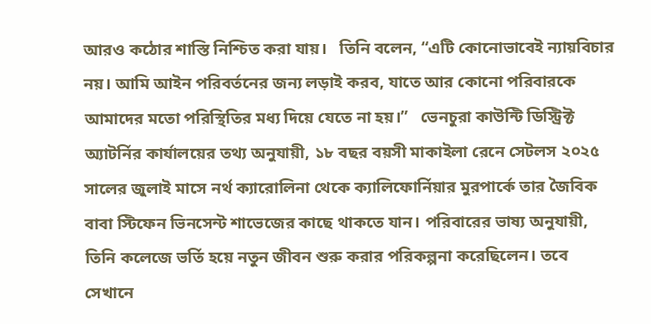আরও কঠোর শাস্তি নিশ্চিত করা যায়।   তিনি বলেন, “এটি কোনোভাবেই ন্যায়বিচার নয়। আমি আইন পরিবর্তনের জন্য লড়াই করব, যাতে আর কোনো পরিবারকে আমাদের মতো পরিস্থিতির মধ্য দিয়ে যেতে না হয়।”   ভেনচুরা কাউন্টি ডিস্ট্রিক্ট অ্যাটর্নির কার্যালয়ের তথ্য অনুযায়ী, ১৮ বছর বয়সী মাকাইলা রেনে সেটলস ২০২৫ সালের জুলাই মাসে নর্থ ক্যারোলিনা থেকে ক্যালিফোর্নিয়ার মুরপার্কে তার জৈবিক বাবা স্টিফেন ভিনসেন্ট শাভেজের কাছে থাকতে যান। পরিবারের ভাষ্য অনুযায়ী, তিনি কলেজে ভর্তি হয়ে নতুন জীবন শুরু করার পরিকল্পনা করেছিলেন। তবে সেখানে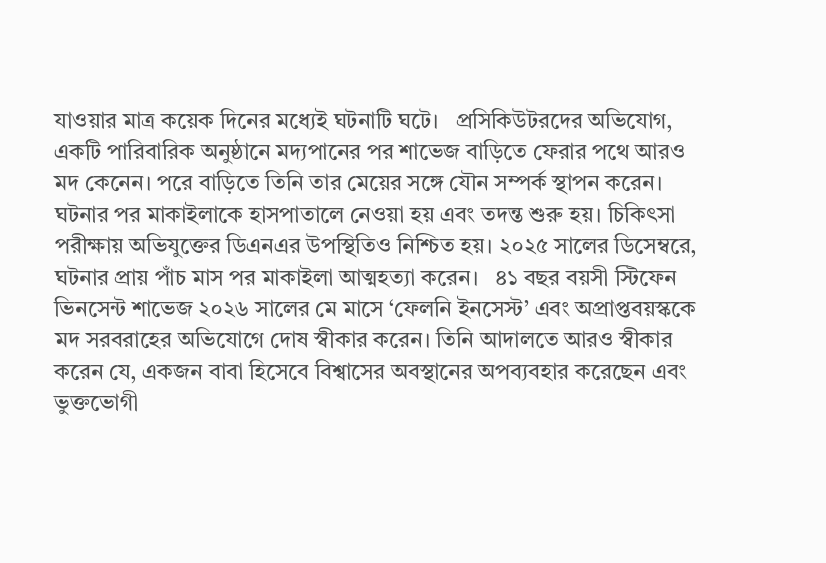যাওয়ার মাত্র কয়েক দিনের মধ্যেই ঘটনাটি ঘটে।   প্রসিকিউটরদের অভিযোগ, একটি পারিবারিক অনুষ্ঠানে মদ্যপানের পর শাভেজ বাড়িতে ফেরার পথে আরও মদ কেনেন। পরে বাড়িতে তিনি তার মেয়ের সঙ্গে যৌন সম্পর্ক স্থাপন করেন। ঘটনার পর মাকাইলাকে হাসপাতালে নেওয়া হয় এবং তদন্ত শুরু হয়। চিকিৎসা পরীক্ষায় অভিযুক্তের ডিএনএর উপস্থিতিও নিশ্চিত হয়। ২০২৫ সালের ডিসেম্বরে, ঘটনার প্রায় পাঁচ মাস পর মাকাইলা আত্মহত্যা করেন।   ৪১ বছর বয়সী স্টিফেন ভিনসেন্ট শাভেজ ২০২৬ সালের মে মাসে ‘ফেলনি ইনসেস্ট’ এবং অপ্রাপ্তবয়স্ককে মদ সরবরাহের অভিযোগে দোষ স্বীকার করেন। তিনি আদালতে আরও স্বীকার করেন যে, একজন বাবা হিসেবে বিশ্বাসের অবস্থানের অপব্যবহার করেছেন এবং ভুক্তভোগী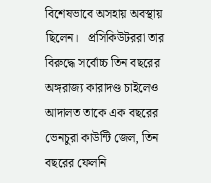বিশেষভাবে অসহায় অবস্থায় ছিলেন।   প্রসিকিউটররা তার বিরুদ্ধে সর্বোচ্চ তিন বছরের অঙ্গরাজ্য কারাদণ্ড চাইলেও আদালত তাকে এক বছরের ভেনচুরা কাউন্টি জেল, তিন বছরের ফেলনি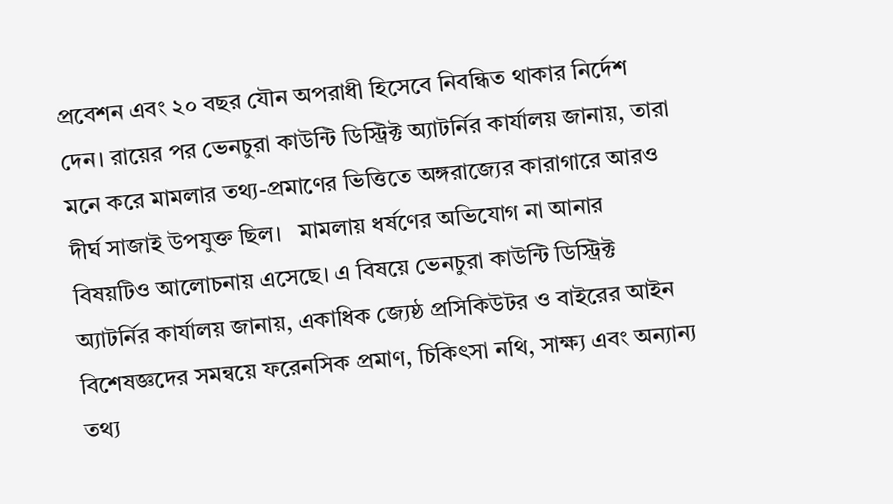প্রবেশন এবং ২০ বছর যৌন অপরাধী হিসেবে নিবন্ধিত থাকার নির্দেশ দেন। রায়ের পর ভেনচুরা কাউন্টি ডিস্ট্রিক্ট অ্যাটর্নির কার্যালয় জানায়, তারা মনে করে মামলার তথ্য-প্রমাণের ভিত্তিতে অঙ্গরাজ্যের কারাগারে আরও দীর্ঘ সাজাই উপযুক্ত ছিল।   মামলায় ধর্ষণের অভিযোগ না আনার বিষয়টিও আলোচনায় এসেছে। এ বিষয়ে ভেনচুরা কাউন্টি ডিস্ট্রিক্ট অ্যাটর্নির কার্যালয় জানায়, একাধিক জ্যেষ্ঠ প্রসিকিউটর ও বাইরের আইন বিশেষজ্ঞদের সমন্বয়ে ফরেনসিক প্রমাণ, চিকিৎসা নথি, সাক্ষ্য এবং অন্যান্য তথ্য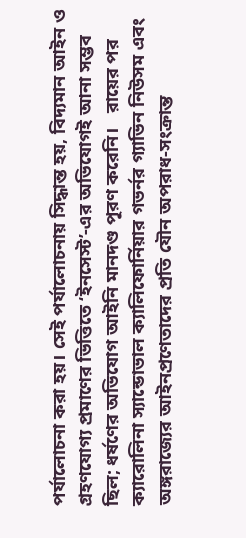পর্যালোচনা করা হয়। সেই পর্যালোচনায় সিদ্ধান্ত হয়, বিদ্যমান আইন ও গ্রহণযোগ্য প্রমাণের ভিত্তিতে ‘ইনসেস্ট’-এর অভিযোগই আনা সম্ভব ছিল; ধর্ষণের অভিযোগ আইনি মানদণ্ড পূরণ করেনি।   রায়ের পর ক্যারোলিনা স্যান্ডোভাল ক্যালিফোর্নিয়ার গভর্নর গ্যাভিন নিউসম এবং অঙ্গরাজ্যের আইনপ্রণেতাদের প্রতি যৌন অপরাধ-সংক্রান্ত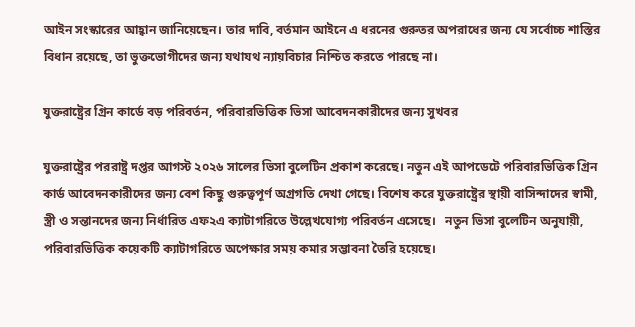আইন সংস্কারের আহ্বান জানিয়েছেন। তার দাবি, বর্তমান আইনে এ ধরনের গুরুতর অপরাধের জন্য যে সর্বোচ্চ শাস্তির বিধান রয়েছে, তা ভুক্তভোগীদের জন্য যথাযথ ন্যায়বিচার নিশ্চিত করতে পারছে না।

যুক্তরাষ্ট্রের গ্রিন কার্ডে বড় পরিবর্তন, পরিবারভিত্তিক ভিসা আবেদনকারীদের জন্য সুখবর

যুক্তরাষ্ট্রের পররাষ্ট্র দপ্তর আগস্ট ২০২৬ সালের ভিসা বুলেটিন প্রকাশ করেছে। নতুন এই আপডেটে পরিবারভিত্তিক গ্রিন কার্ড আবেদনকারীদের জন্য বেশ কিছু গুরুত্বপূর্ণ অগ্রগতি দেখা গেছে। বিশেষ করে যুক্তরাষ্ট্রের স্থায়ী বাসিন্দাদের স্বামী, স্ত্রী ও সন্তানদের জন্য নির্ধারিত এফ২এ ক্যাটাগরিতে উল্লেখযোগ্য পরিবর্তন এসেছে।   নতুন ভিসা বুলেটিন অনুযায়ী, পরিবারভিত্তিক কয়েকটি ক্যাটাগরিতে অপেক্ষার সময় কমার সম্ভাবনা তৈরি হয়েছে।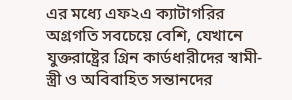এর মধ্যে এফ২এ ক্যাটাগরির অগ্রগতি সবচেয়ে বেশি, যেখানে যুক্তরাষ্ট্রের গ্রিন কার্ডধারীদের স্বামী-স্ত্রী ও অবিবাহিত সন্তানদের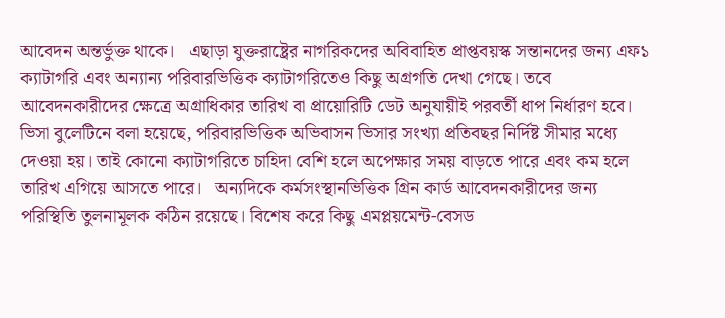আবেদন অন্তর্ভুক্ত থাকে।   এছাড়া যুক্তরাষ্ট্রের নাগরিকদের অবিবাহিত প্রাপ্তবয়স্ক সন্তানদের জন্য এফ১ ক্যাটাগরি এবং অন্যান্য পরিবারভিত্তিক ক্যাটাগরিতেও কিছু অগ্রগতি দেখা গেছে। তবে আবেদনকারীদের ক্ষেত্রে অগ্রাধিকার তারিখ বা প্রায়োরিটি ডেট অনুযায়ীই পরবর্তী ধাপ নির্ধারণ হবে।   ভিসা বুলেটিনে বলা হয়েছে, পরিবারভিত্তিক অভিবাসন ভিসার সংখ্যা প্রতিবছর নির্দিষ্ট সীমার মধ্যে দেওয়া হয়। তাই কোনো ক্যাটাগরিতে চাহিদা বেশি হলে অপেক্ষার সময় বাড়তে পারে এবং কম হলে তারিখ এগিয়ে আসতে পারে।   অন্যদিকে কর্মসংস্থানভিত্তিক গ্রিন কার্ড আবেদনকারীদের জন্য পরিস্থিতি তুলনামূলক কঠিন রয়েছে। বিশেষ করে কিছু এমপ্লয়মেন্ট-বেসড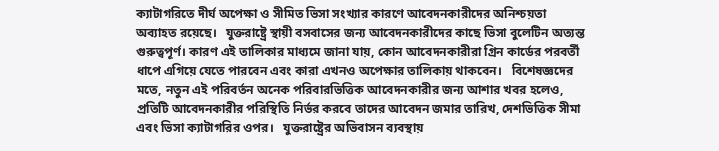ক্যাটাগরিতে দীর্ঘ অপেক্ষা ও সীমিত ভিসা সংখ্যার কারণে আবেদনকারীদের অনিশ্চয়তা অব্যাহত রয়েছে।   যুক্তরাষ্ট্রে স্থায়ী বসবাসের জন্য আবেদনকারীদের কাছে ভিসা বুলেটিন অত্যন্ত গুরুত্বপূর্ণ। কারণ এই তালিকার মাধ্যমে জানা যায়, কোন আবেদনকারীরা গ্রিন কার্ডের পরবর্তী ধাপে এগিয়ে যেতে পারবেন এবং কারা এখনও অপেক্ষার তালিকায় থাকবেন।   বিশেষজ্ঞদের মতে, নতুন এই পরিবর্তন অনেক পরিবারভিত্তিক আবেদনকারীর জন্য আশার খবর হলেও, প্রতিটি আবেদনকারীর পরিস্থিতি নির্ভর করবে তাদের আবেদন জমার তারিখ, দেশভিত্তিক সীমা এবং ভিসা ক্যাটাগরির ওপর।   যুক্তরাষ্ট্রের অভিবাসন ব্যবস্থায়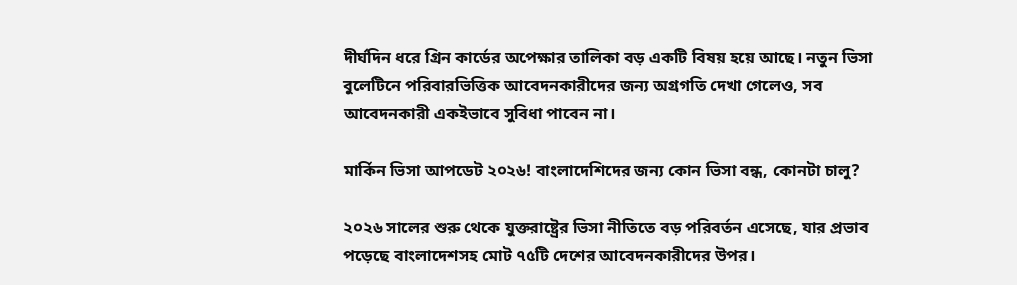দীর্ঘদিন ধরে গ্রিন কার্ডের অপেক্ষার তালিকা বড় একটি বিষয় হয়ে আছে। নতুন ভিসা বুলেটিনে পরিবারভিত্তিক আবেদনকারীদের জন্য অগ্রগতি দেখা গেলেও, সব আবেদনকারী একইভাবে সুবিধা পাবেন না।

মার্কিন ভিসা আপডেট ২০২৬! বাংলাদেশিদের জন্য কোন ভিসা বন্ধ, কোনটা চালু?

২০২৬ সালের শুরু থেকে যুক্তরাষ্ট্রের ভিসা নীতিতে বড় পরিবর্তন এসেছে, যার প্রভাব পড়েছে বাংলাদেশসহ মোট ৭৫টি দেশের আবেদনকারীদের উপর।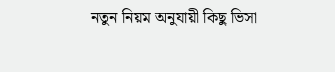নতুন নিয়ম অনুযায়ী কিছু ভিসা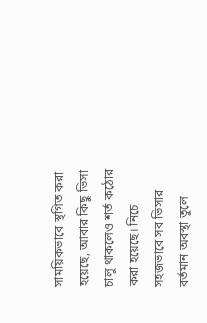সাময়িকভাবে স্থগিত করা হয়েছে, আবার কিছু ভিসা চালু থাকলেও শর্ত কঠোর করা হয়েছে। নিচে সহজভাবে সব ভিসার বর্তমান অবস্থা তুলে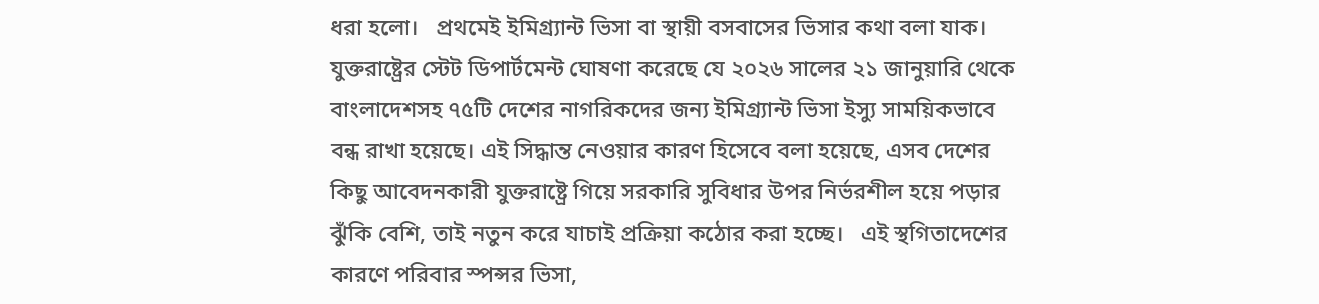ধরা হলো।   প্রথমেই ইমিগ্র্যান্ট ভিসা বা স্থায়ী বসবাসের ভিসার কথা বলা যাক। যুক্তরাষ্ট্রের স্টেট ডিপার্টমেন্ট ঘোষণা করেছে যে ২০২৬ সালের ২১ জানুয়ারি থেকে বাংলাদেশসহ ৭৫টি দেশের নাগরিকদের জন্য ইমিগ্র্যান্ট ভিসা ইস্যু সাময়িকভাবে বন্ধ রাখা হয়েছে। এই সিদ্ধান্ত নেওয়ার কারণ হিসেবে বলা হয়েছে, এসব দেশের কিছু আবেদনকারী যুক্তরাষ্ট্রে গিয়ে সরকারি সুবিধার উপর নির্ভরশীল হয়ে পড়ার ঝুঁকি বেশি, তাই নতুন করে যাচাই প্রক্রিয়া কঠোর করা হচ্ছে।   এই স্থগিতাদেশের কারণে পরিবার স্পন্সর ভিসা,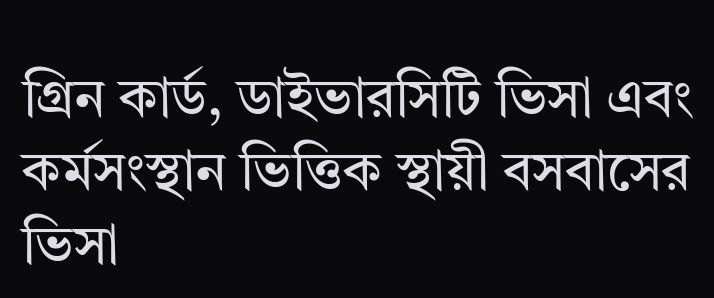গ্রিন কার্ড, ডাইভারসিটি ভিসা এবং কর্মসংস্থান ভিত্তিক স্থায়ী বসবাসের ভিসা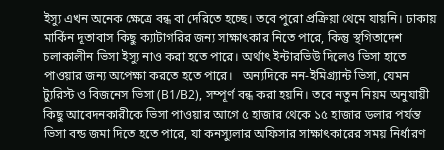ইস্যু এখন অনেক ক্ষেত্রে বন্ধ বা দেরিতে হচ্ছে। তবে পুরো প্রক্রিয়া থেমে যায়নি। ঢাকায় মার্কিন দূতাবাস কিছু ক্যাটাগরির জন্য সাক্ষাৎকার নিতে পারে, কিন্তু স্থগিতাদেশ চলাকালীন ভিসা ইস্যু নাও করা হতে পারে। অর্থাৎ ইন্টারভিউ দিলেও ভিসা হাতে পাওয়ার জন্য অপেক্ষা করতে হতে পারে।   অন্যদিকে নন-ইমিগ্র্যান্ট ভিসা, যেমন ট্যুরিস্ট ও বিজনেস ভিসা (B1/B2), সম্পূর্ণ বন্ধ করা হয়নি। তবে নতুন নিয়ম অনুযায়ী কিছু আবেদনকারীকে ভিসা পাওয়ার আগে ৫ হাজার থেকে ১৫ হাজার ডলার পর্যন্ত ভিসা বন্ড জমা দিতে হতে পারে, যা কনস্যুলার অফিসার সাক্ষাৎকারের সময় নির্ধারণ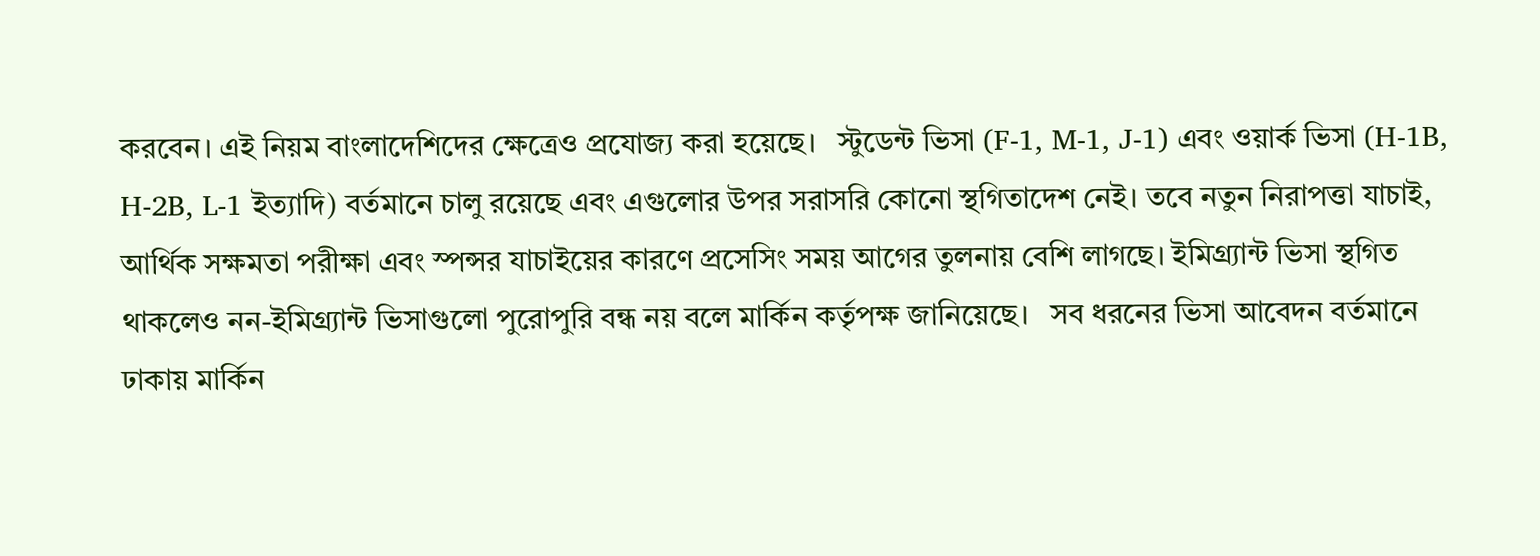করবেন। এই নিয়ম বাংলাদেশিদের ক্ষেত্রেও প্রযোজ্য করা হয়েছে।   স্টুডেন্ট ভিসা (F-1, M-1, J-1) এবং ওয়ার্ক ভিসা (H-1B, H-2B, L-1 ইত্যাদি) বর্তমানে চালু রয়েছে এবং এগুলোর উপর সরাসরি কোনো স্থগিতাদেশ নেই। তবে নতুন নিরাপত্তা যাচাই, আর্থিক সক্ষমতা পরীক্ষা এবং স্পন্সর যাচাইয়ের কারণে প্রসেসিং সময় আগের তুলনায় বেশি লাগছে। ইমিগ্র্যান্ট ভিসা স্থগিত থাকলেও নন-ইমিগ্র্যান্ট ভিসাগুলো পুরোপুরি বন্ধ নয় বলে মার্কিন কর্তৃপক্ষ জানিয়েছে।   সব ধরনের ভিসা আবেদন বর্তমানে ঢাকায় মার্কিন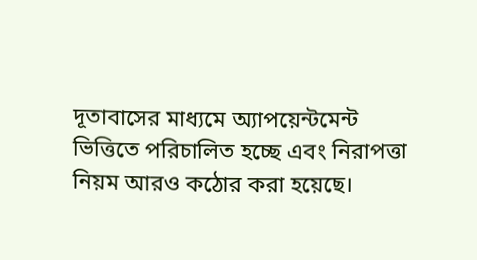দূতাবাসের মাধ্যমে অ্যাপয়েন্টমেন্ট ভিত্তিতে পরিচালিত হচ্ছে এবং নিরাপত্তা নিয়ম আরও কঠোর করা হয়েছে।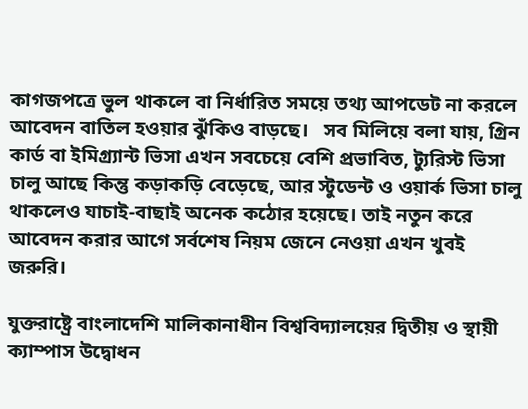কাগজপত্রে ভুল থাকলে বা নির্ধারিত সময়ে তথ্য আপডেট না করলে আবেদন বাতিল হওয়ার ঝুঁকিও বাড়ছে।   সব মিলিয়ে বলা যায়, গ্রিন কার্ড বা ইমিগ্র্যান্ট ভিসা এখন সবচেয়ে বেশি প্রভাবিত, ট্যুরিস্ট ভিসা চালু আছে কিন্তু কড়াকড়ি বেড়েছে, আর স্টুডেন্ট ও ওয়ার্ক ভিসা চালু থাকলেও যাচাই-বাছাই অনেক কঠোর হয়েছে। তাই নতুন করে আবেদন করার আগে সর্বশেষ নিয়ম জেনে নেওয়া এখন খুবই জরুরি।

যুক্তরাষ্ট্রে বাংলাদেশি মালিকানাধীন বিশ্ববিদ্যালয়ের দ্বিতীয় ও স্থায়ী ক্যাম্পাস উদ্বোধন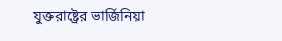যুক্তরাষ্ট্রের ভার্জিনিয়া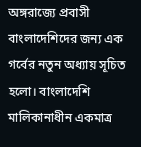অঙ্গরাজ্যে প্রবাসী বাংলাদেশিদের জন্য এক গর্বের নতুন অধ্যায় সূচিত হলো। বাংলাদেশি মালিকানাধীন একমাত্র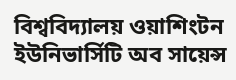বিশ্ববিদ্যালয় ওয়াশিংটন ইউনিভার্সিটি অব সায়েন্স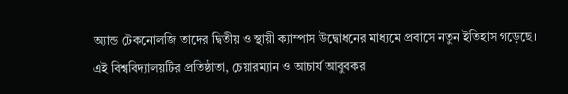অ্যান্ড টেকনোলজি তাদের দ্বিতীয় ও স্থায়ী ক্যাম্পাস উদ্বোধনের মাধ্যমে প্রবাসে নতুন ইতিহাস গড়েছে।   এই বিশ্ববিদ্যালয়টির প্রতিষ্ঠাতা, চেয়ারম্যান ও আচার্য আবুবকর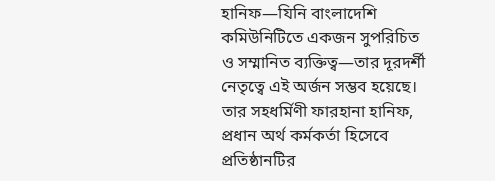হানিফ—যিনি বাংলাদেশি কমিউনিটিতে একজন সুপরিচিত ও সম্মানিত ব্যক্তিত্ব—তার দূরদর্শী নেতৃত্বে এই অর্জন সম্ভব হয়েছে। তার সহধর্মিণী ফারহানা হানিফ, প্রধান অর্থ কর্মকর্তা হিসেবে প্রতিষ্ঠানটির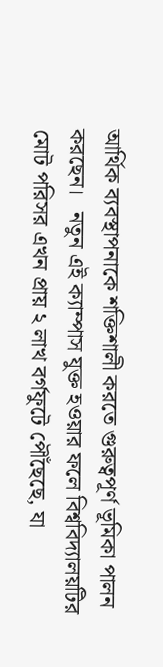আর্থিক ব্যবস্থাপনাকে শক্তিশালী করতে গুরুত্বপূর্ণ ভূমিকা পালন করছেন।   নতুন এই ক্যাম্পাস যুক্ত হওয়ার ফলে বিশ্ববিদ্যালয়টির মোট পরিসর এখন প্রায় ২ লাখ বর্গফুটে পৌঁছেছে, যা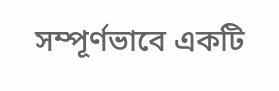সম্পূর্ণভাবে একটি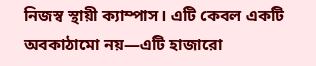নিজস্ব স্থায়ী ক্যাম্পাস। এটি কেবল একটি অবকাঠামো নয়—এটি হাজারো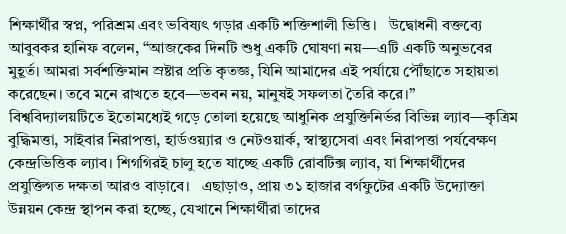শিক্ষার্থীর স্বপ্ন, পরিশ্রম এবং ভবিষ্যৎ গড়ার একটি শক্তিশালী ভিত্তি।   উদ্বোধনী বক্তব্যে আবুবকর হানিফ বলেন, “আজকের দিনটি শুধু একটি ঘোষণা নয়—এটি একটি অনুভবের মুহূর্ত। আমরা সর্বশক্তিমান স্রষ্টার প্রতি কৃতজ্ঞ, যিনি আমাদের এই পর্যায়ে পৌঁছাতে সহায়তা করেছেন। তবে মনে রাখতে হবে—ভবন নয়, মানুষই সফলতা তৈরি করে।”   বিশ্ববিদ্যালয়টিতে ইতোমধ্যেই গড়ে তোলা হয়েছে আধুনিক প্রযুক্তিনির্ভর বিভিন্ন ল্যাব—কৃত্রিম বুদ্ধিমত্তা, সাইবার নিরাপত্তা, হার্ডওয়্যার ও নেটওয়ার্ক, স্বাস্থ্যসেবা এবং নিরাপত্তা পর্যবেক্ষণ কেন্দ্রভিত্তিক ল্যাব। শিগগিরই চালু হতে যাচ্ছে একটি রোবটিক্স ল্যাব, যা শিক্ষার্থীদের প্রযুক্তিগত দক্ষতা আরও বাড়াবে।   এছাড়াও, প্রায় ৩১ হাজার বর্গফুটের একটি উদ্যোক্তা উন্নয়ন কেন্দ্র স্থাপন করা হচ্ছে, যেখানে শিক্ষার্থীরা তাদের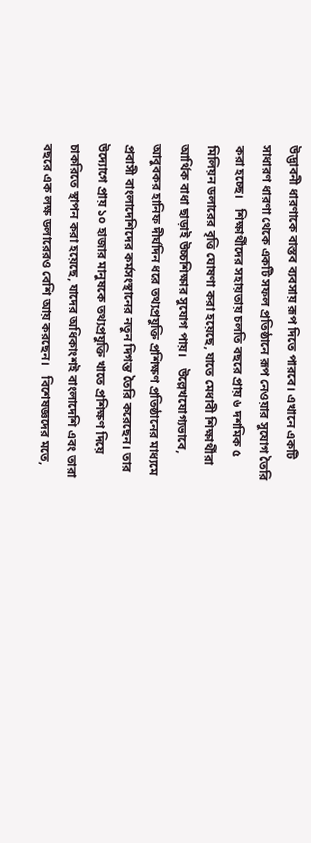উদ্ভাবনী ধারণাকে বাস্তব ব্যবসায় রূপ দিতে পারবে। এখানে একটি সাধারণ ধারণা থেকে একটি সফল প্রতিষ্ঠানে রূপ নেওয়ার সুযোগ তৈরি করা হচ্ছে।   শিক্ষার্থীদের সহায়তায় চলতি বছরে প্রায় ৬ দশমিক ৫ মিলিয়ন ডলারের বৃত্তি ঘোষণা করা হয়েছে, যাতে মেধাবী শিক্ষার্থীরা আর্থিক বাধা ছাড়াই উচ্চশিক্ষার সুযোগ পায়।   উল্লেখযোগ্যভাবে, আবুবকর হানিফ দীর্ঘদিন ধরে তথ্যপ্রযুক্তি প্রশিক্ষণ প্রতিষ্ঠানের মাধ্যমে প্রবাসী বাংলাদেশিদের কর্মসংস্থানের নতুন দিগন্ত তৈরি করেছেন। তার উদ্যোগে প্রায় ১০ হাজার মানুষকে তথ্যপ্রযুক্তি খাতে প্রশিক্ষণ দিয়ে চাকরিতে স্থাপন করা হয়েছে, যাদের অধিকাংশই বাংলাদেশি এবং তারা বছরে এক লক্ষ ডলারেরও বেশি আয় করছেন।   বিশেষজ্ঞদের মতে,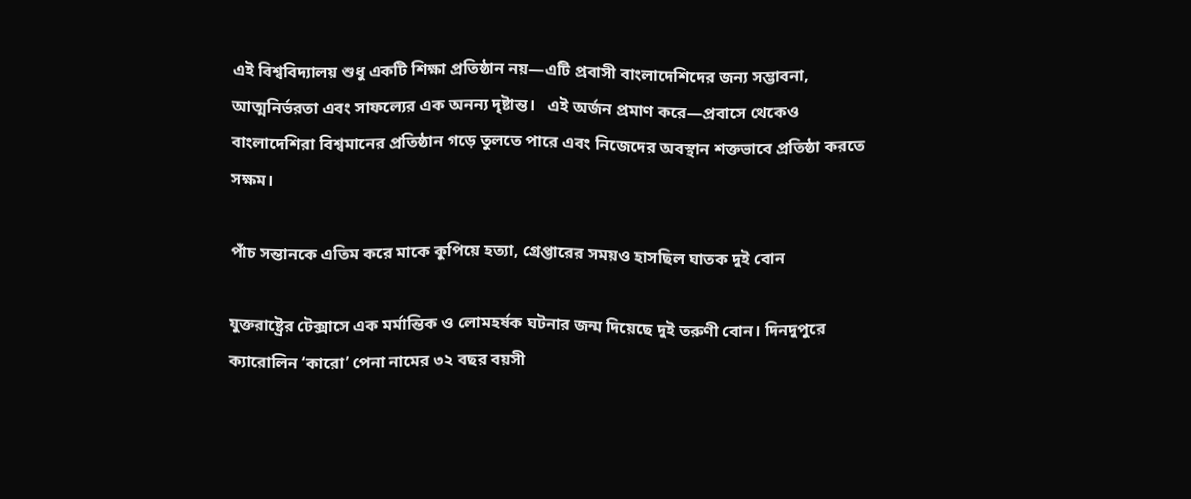এই বিশ্ববিদ্যালয় শুধু একটি শিক্ষা প্রতিষ্ঠান নয়—এটি প্রবাসী বাংলাদেশিদের জন্য সম্ভাবনা, আত্মনির্ভরতা এবং সাফল্যের এক অনন্য দৃষ্টান্ত।   এই অর্জন প্রমাণ করে—প্রবাসে থেকেও বাংলাদেশিরা বিশ্বমানের প্রতিষ্ঠান গড়ে তুলতে পারে এবং নিজেদের অবস্থান শক্তভাবে প্রতিষ্ঠা করতে সক্ষম।

পাঁচ সন্তানকে এতিম করে মাকে কুপিয়ে হত্যা, গ্রেপ্তারের সময়ও হাসছিল ঘাতক দুই বোন

যুক্তরাষ্ট্রের টেক্সাসে এক মর্মান্তিক ও লোমহর্ষক ঘটনার জন্ম দিয়েছে দুই তরুণী বোন। দিনদুপুরে ক্যারোলিন ‘কারো’ পেনা নামের ৩২ বছর বয়সী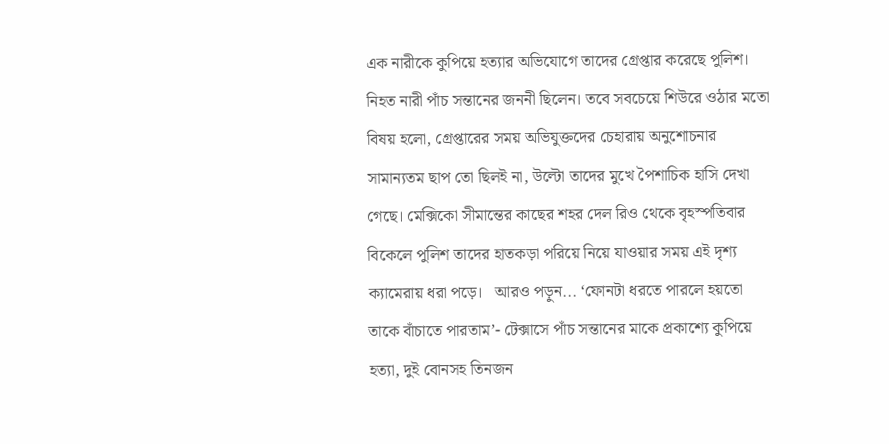এক নারীকে কুপিয়ে হত্যার অভিযোগে তাদের গ্রেপ্তার করেছে পুলিশ। নিহত নারী পাঁচ সন্তানের জননী ছিলেন। তবে সবচেয়ে শিউরে ওঠার মতো বিষয় হলো, গ্রেপ্তারের সময় অভিযুক্তদের চেহারায় অনুশোচনার সামান্যতম ছাপ তো ছিলই না, উল্টো তাদের মুখে পৈশাচিক হাসি দেখা গেছে। মেক্সিকো সীমান্তের কাছের শহর দেল রিও থেকে বৃহস্পতিবার বিকেলে পুলিশ তাদের হাতকড়া পরিয়ে নিয়ে যাওয়ার সময় এই দৃশ্য ক্যামেরায় ধরা পড়ে।   আরও পড়ুন... ‘ফোনটা ধরতে পারলে হয়তো তাকে বাঁচাতে পারতাম’- টেক্সাসে পাঁচ সন্তানের মাকে প্রকাশ্যে কুপিয়ে হত্যা, দুই বোনসহ তিনজন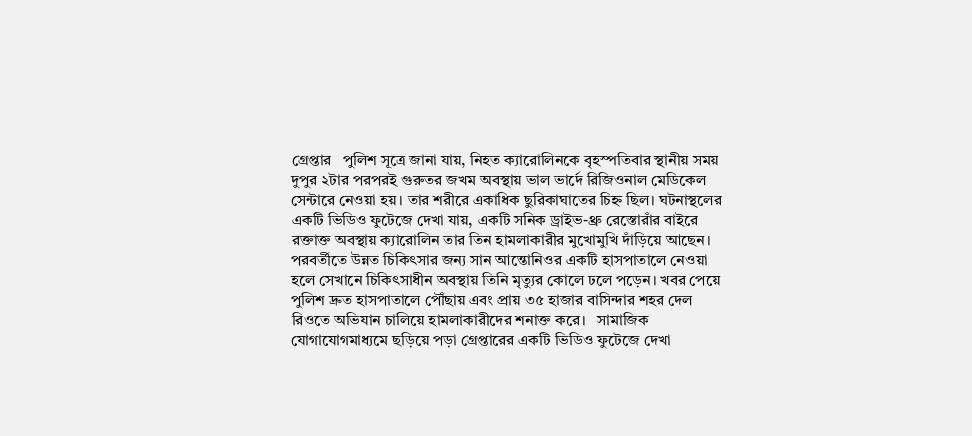গ্রেপ্তার   পুলিশ সূত্রে জানা যায়, নিহত ক্যারোলিনকে বৃহস্পতিবার স্থানীয় সময় দুপুর ২টার পরপরই গুরুতর জখম অবস্থায় ভাল ভার্দে রিজিওনাল মেডিকেল সেন্টারে নেওয়া হয়। তার শরীরে একাধিক ছুরিকাঘাতের চিহ্ন ছিল। ঘটনাস্থলের একটি ভিডিও ফুটেজে দেখা যায়, একটি সনিক ড্রাইভ-থ্রু রেস্তোরাঁর বাইরে রক্তাক্ত অবস্থায় ক্যারোলিন তার তিন হামলাকারীর মুখোমুখি দাঁড়িয়ে আছেন।   পরবর্তীতে উন্নত চিকিৎসার জন্য সান আন্তোনিওর একটি হাসপাতালে নেওয়া হলে সেখানে চিকিৎসাধীন অবস্থায় তিনি মৃত্যুর কোলে ঢলে পড়েন। খবর পেয়ে পুলিশ দ্রুত হাসপাতালে পৌঁছায় এবং প্রায় ৩৫ হাজার বাসিন্দার শহর দেল রিওতে অভিযান চালিয়ে হামলাকারীদের শনাক্ত করে।   সামাজিক যোগাযোগমাধ্যমে ছড়িয়ে পড়া গ্রেপ্তারের একটি ভিডিও ফুটেজে দেখা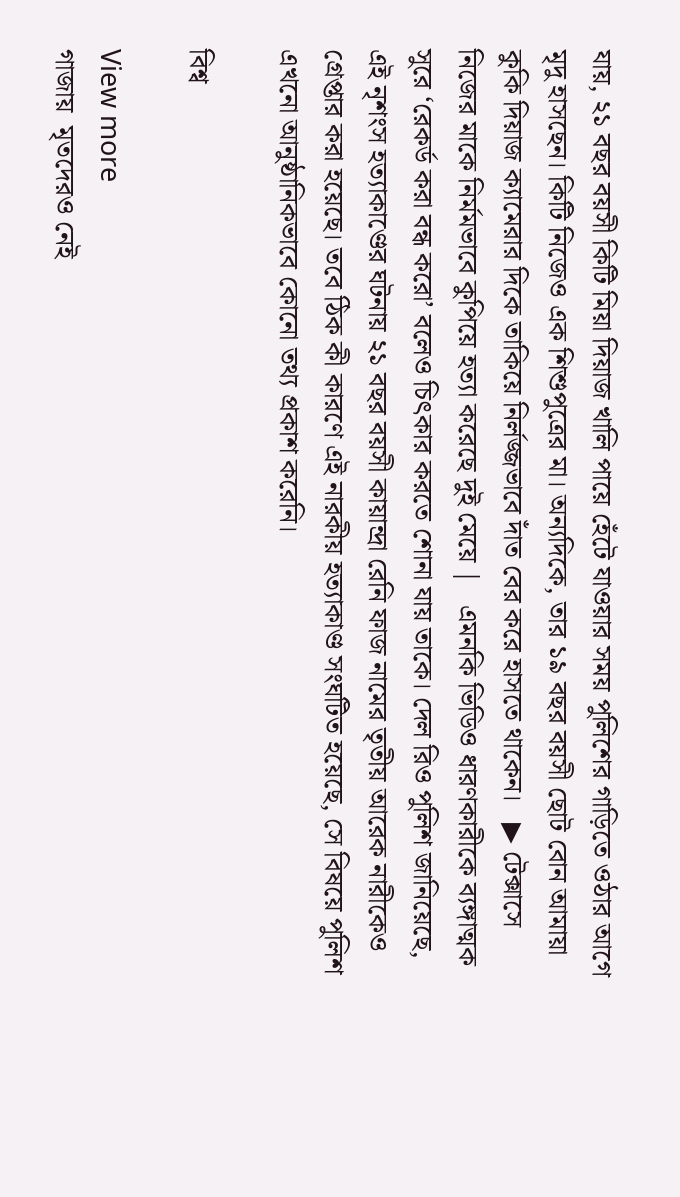যায়, ২১ বছর বয়সী কিটি মিয়া দিয়াজ খালি পায়ে হেঁটে যাওয়ার সময় পুলিশের গাড়িতে ওঠার আগে মৃদু হাসছেন। কিটি নিজেও এক শিশুপুত্রের মা। অন্যদিকে, তার ১৯ বছর বয়সী ছোট বোন আমায়া কুকি দিয়াজ ক্যামেরার দিকে তাকিয়ে নির্লজ্জভাবে দাঁত বের করে হাসতে থাকেন।   ▶ টেক্সাসে নিজের মাকে নির্মমভাবে কুপিয়ে হত্যা করেছে দুই মেয়ে |   এমনকি ভিডিও ধারণকারীকে ব্যঙ্গাত্মক সুরে ‘রেকর্ড করা বন্ধ করো’ বলেও চিৎকার করতে শোনা যায় তাকে। দেল রিও পুলিশ জানিয়েছে, এই নৃশংস হত্যাকাণ্ডের ঘটনায় ২১ বছর বয়সী কায়ান্দ্রা রেনি ফাজ নামের তৃতীয় আরেক নারীকেও গ্রেপ্তার করা হয়েছে। তবে ঠিক কী কারণে এই নারকীয় হত্যাকাণ্ড সংঘটিত হয়েছে, সে বিষয়ে পুলিশ এখনো আনুষ্ঠানিকভাবে কোনো তথ্য প্রকাশ করেনি।

বিশ্ব

View more
গাজায়  মৃতদেরও নেই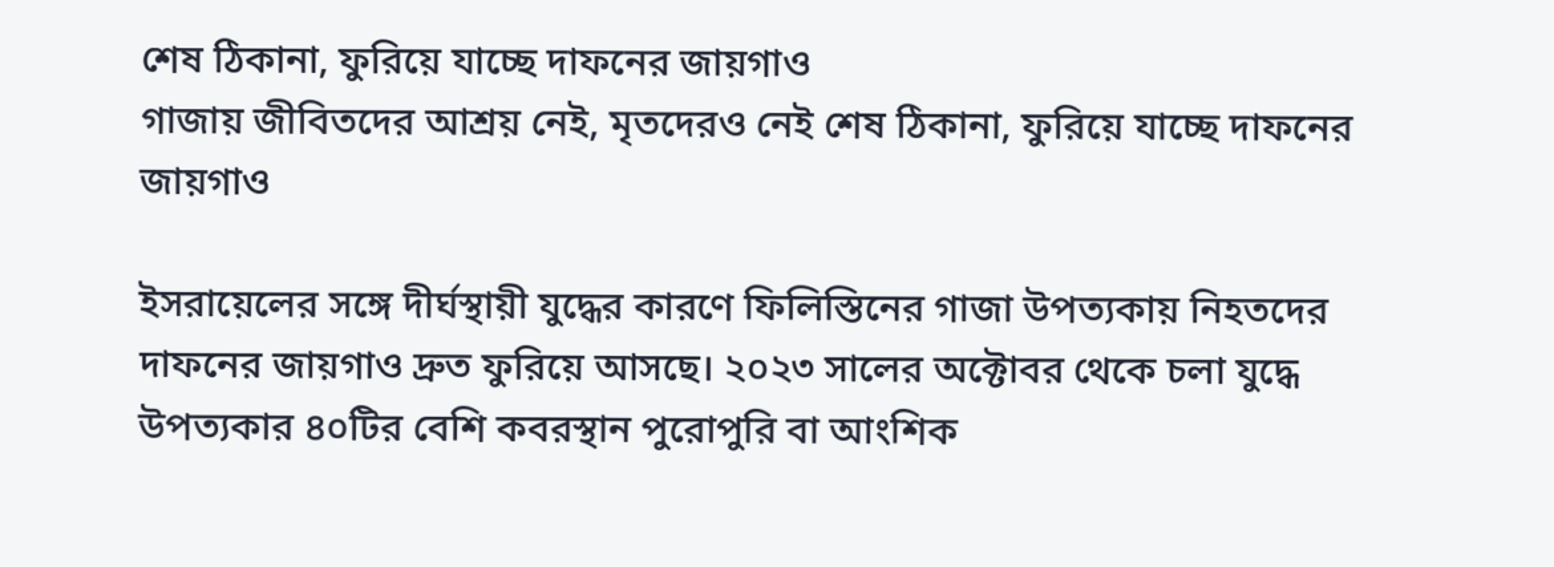শেষ ঠিকানা, ফুরিয়ে যাচ্ছে দাফনের জায়গাও
গাজায় জীবিতদের আশ্রয় নেই, মৃতদেরও নেই শেষ ঠিকানা, ফুরিয়ে যাচ্ছে দাফনের জায়গাও

ইসরায়েলের সঙ্গে দীর্ঘস্থায়ী যুদ্ধের কারণে ফিলিস্তিনের গাজা উপত্যকায় নিহতদের দাফনের জায়গাও দ্রুত ফুরিয়ে আসছে। ২০২৩ সালের অক্টোবর থেকে চলা যুদ্ধে উপত্যকার ৪০টির বেশি কবরস্থান পুরোপুরি বা আংশিক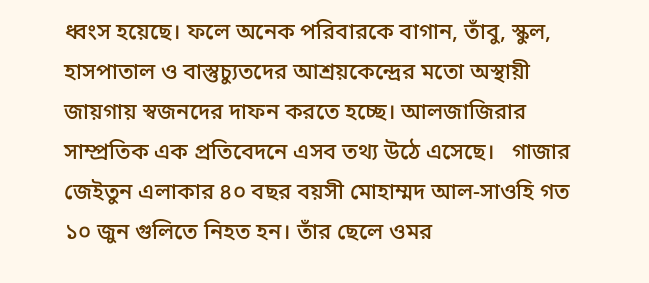ধ্বংস হয়েছে। ফলে অনেক পরিবারকে বাগান, তাঁবু, স্কুল, হাসপাতাল ও বাস্তুচ্যুতদের আশ্রয়কেন্দ্রের মতো অস্থায়ী জায়গায় স্বজনদের দাফন করতে হচ্ছে। আলজাজিরার সাম্প্রতিক এক প্রতিবেদনে এসব তথ্য উঠে এসেছে।   গাজার জেইতুন এলাকার ৪০ বছর বয়সী মোহাম্মদ আল-সাওহি গত ১০ জুন গুলিতে নিহত হন। তাঁর ছেলে ওমর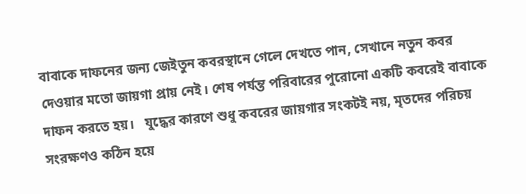বাবাকে দাফনের জন্য জেইতুন কবরস্থানে গেলে দেখতে পান, সেখানে নতুন কবর দেওয়ার মতো জায়গা প্রায় নেই। শেষ পর্যন্ত পরিবারের পুরোনো একটি কবরেই বাবাকে দাফন করতে হয়।   যুদ্ধের কারণে শুধু কবরের জায়গার সংকটই নয়, মৃতদের পরিচয় সংরক্ষণও কঠিন হয়ে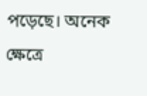পড়েছে। অনেক ক্ষেত্রে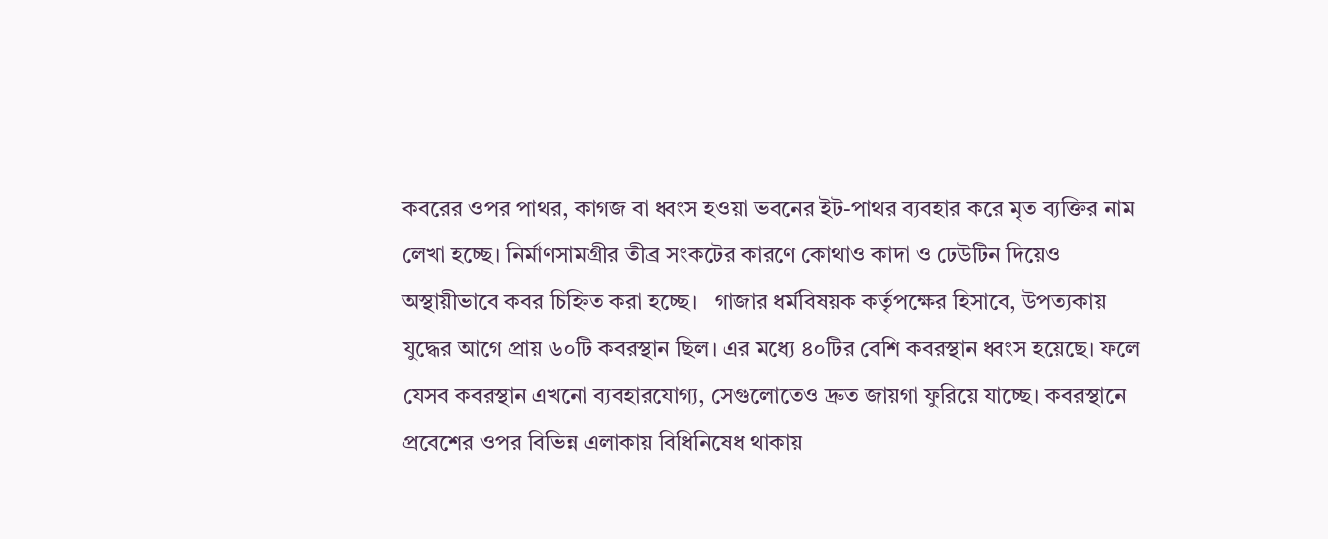কবরের ওপর পাথর, কাগজ বা ধ্বংস হওয়া ভবনের ইট-পাথর ব্যবহার করে মৃত ব্যক্তির নাম লেখা হচ্ছে। নির্মাণসামগ্রীর তীব্র সংকটের কারণে কোথাও কাদা ও ঢেউটিন দিয়েও অস্থায়ীভাবে কবর চিহ্নিত করা হচ্ছে।   গাজার ধর্মবিষয়ক কর্তৃপক্ষের হিসাবে, উপত্যকায় যুদ্ধের আগে প্রায় ৬০টি কবরস্থান ছিল। এর মধ্যে ৪০টির বেশি কবরস্থান ধ্বংস হয়েছে। ফলে যেসব কবরস্থান এখনো ব্যবহারযোগ্য, সেগুলোতেও দ্রুত জায়গা ফুরিয়ে যাচ্ছে। কবরস্থানে প্রবেশের ওপর বিভিন্ন এলাকায় বিধিনিষেধ থাকায়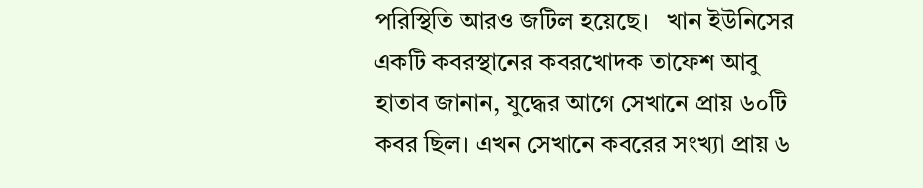পরিস্থিতি আরও জটিল হয়েছে।   খান ইউনিসের একটি কবরস্থানের কবরখোদক তাফেশ আবু হাতাব জানান, যুদ্ধের আগে সেখানে প্রায় ৬০টি কবর ছিল। এখন সেখানে কবরের সংখ্যা প্রায় ৬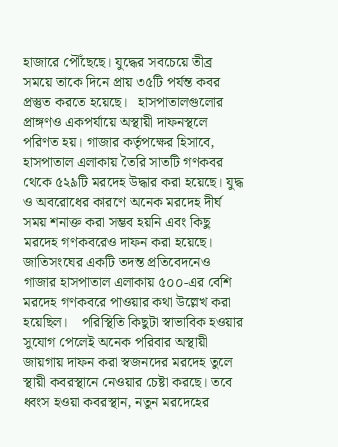হাজারে পৌঁছেছে। যুদ্ধের সবচেয়ে তীব্র সময়ে তাকে দিনে প্রায় ৩৫টি পর্যন্ত কবর প্রস্তুত করতে হয়েছে।   হাসপাতালগুলোর প্রাঙ্গণও একপর্যায়ে অস্থায়ী দাফনস্থলে পরিণত হয়। গাজার কর্তৃপক্ষের হিসাবে, হাসপাতাল এলাকায় তৈরি সাতটি গণকবর থেকে ৫২৯টি মরদেহ উদ্ধার করা হয়েছে। যুদ্ধ ও অবরোধের কারণে অনেক মরদেহ দীর্ঘ সময় শনাক্ত করা সম্ভব হয়নি এবং কিছু মরদেহ গণকবরেও দাফন করা হয়েছে। জাতিসংঘের একটি তদন্ত প্রতিবেদনেও গাজার হাসপাতাল এলাকায় ৫০০-এর বেশি মরদেহ গণকবরে পাওয়ার কথা উল্লেখ করা হয়েছিল।    পরিস্থিতি কিছুটা স্বাভাবিক হওয়ার সুযোগ পেলেই অনেক পরিবার অস্থায়ী জায়গায় দাফন করা স্বজনদের মরদেহ তুলে স্থায়ী কবরস্থানে নেওয়ার চেষ্টা করছে। তবে ধ্বংস হওয়া কবরস্থান, নতুন মরদেহের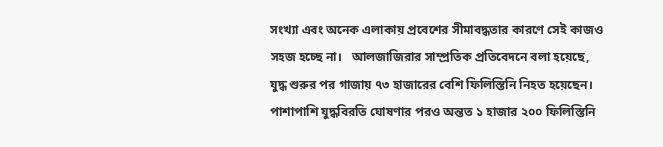সংখ্যা এবং অনেক এলাকায় প্রবেশের সীমাবদ্ধতার কারণে সেই কাজও সহজ হচ্ছে না।   আলজাজিরার সাম্প্রতিক প্রতিবেদনে বলা হয়েছে, যুদ্ধ শুরুর পর গাজায় ৭৩ হাজারের বেশি ফিলিস্তিনি নিহত হয়েছেন। পাশাপাশি যুদ্ধবিরতি ঘোষণার পরও অন্তত ১ হাজার ২০০ ফিলিস্তিনি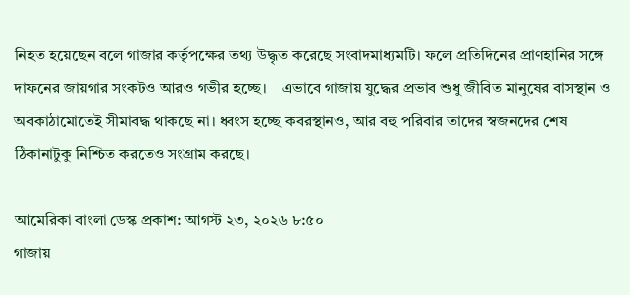নিহত হয়েছেন বলে গাজার কর্তৃপক্ষের তথ্য উদ্ধৃত করেছে সংবাদমাধ্যমটি। ফলে প্রতিদিনের প্রাণহানির সঙ্গে দাফনের জায়গার সংকটও আরও গভীর হচ্ছে।    এভাবে গাজায় যুদ্ধের প্রভাব শুধু জীবিত মানুষের বাসস্থান ও অবকাঠামোতেই সীমাবদ্ধ থাকছে না। ধ্বংস হচ্ছে কবরস্থানও, আর বহু পরিবার তাদের স্বজনদের শেষ ঠিকানাটুকু নিশ্চিত করতেও সংগ্রাম করছে।

আমেরিকা বাংলা ডেস্ক প্রকাশ: আগস্ট ২৩, ২০২৬ ৮:৫০
গাজায়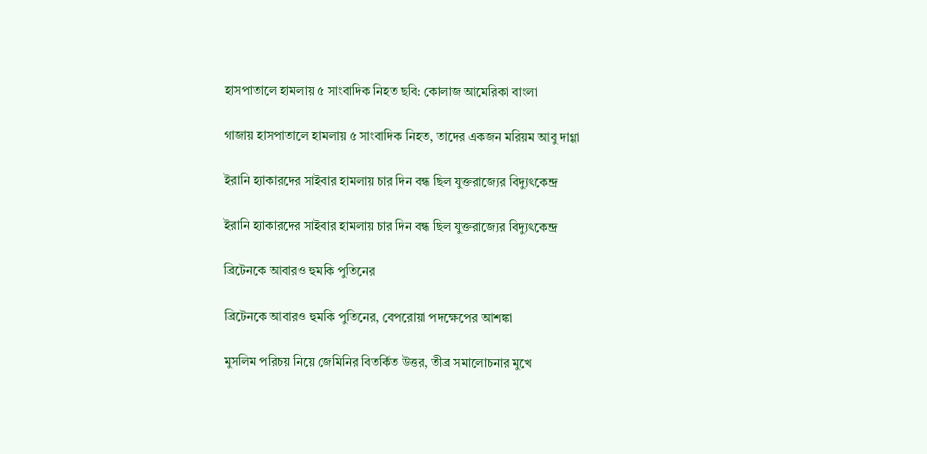হাসপাতালে হামলায় ৫ সাংবাদিক নিহত ছবি: কোলাজ আমেরিকা বাংলা

গাজায় হাসপাতালে হামলায় ৫ সাংবাদিক নিহত, তাদের একজন মরিয়ম আবু দাগ্গা

ইরানি হ্যাকারদের সাইবার হামলায় চার দিন বন্ধ ছিল যুক্তরাজ্যের বিদ্যুৎকেন্দ্র

ইরানি হ্যাকারদের সাইবার হামলায় চার দিন বন্ধ ছিল যুক্তরাজ্যের বিদ্যুৎকেন্দ্র

ব্রিটেনকে আবারও হুমকি পুতিনের

ব্রিটেনকে আবারও হুমকি পুতিনের, বেপরোয়া পদক্ষেপের আশঙ্কা

মুসলিম পরিচয় নিয়ে জেমিনির বিতর্কিত উত্তর, তীব্র সমালোচনার মুখে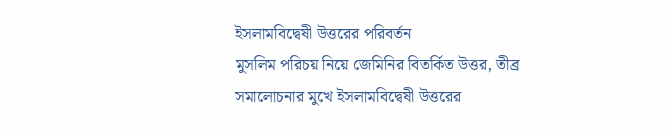ইসলামবিদ্বেষী উত্তরের পরিবর্তন
মুসলিম পরিচয় নিয়ে জেমিনির বিতর্কিত উত্তর, তীব্র সমালোচনার মুখে ইসলামবিদ্বেষী উত্তরের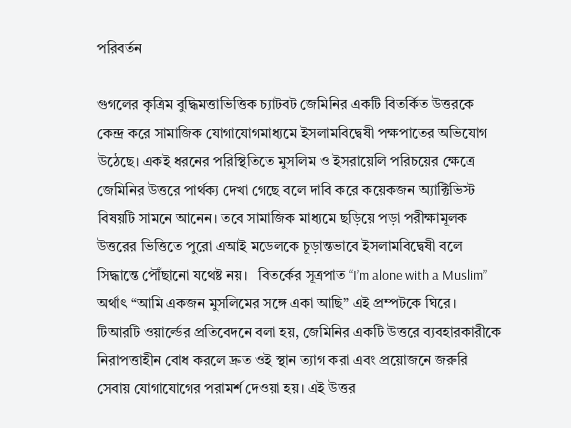পরিবর্তন

গুগলের কৃত্রিম বুদ্ধিমত্তাভিত্তিক চ্যাটবট জেমিনির একটি বিতর্কিত উত্তরকে কেন্দ্র করে সামাজিক যোগাযোগমাধ্যমে ইসলামবিদ্বেষী পক্ষপাতের অভিযোগ উঠেছে। একই ধরনের পরিস্থিতিতে মুসলিম ও ইসরায়েলি পরিচয়ের ক্ষেত্রে জেমিনির উত্তরে পার্থক্য দেখা গেছে বলে দাবি করে কয়েকজন অ্যাক্টিভিস্ট বিষয়টি সামনে আনেন। তবে সামাজিক মাধ্যমে ছড়িয়ে পড়া পরীক্ষামূলক উত্তরের ভিত্তিতে পুরো এআই মডেলকে চূড়ান্তভাবে ইসলামবিদ্বেষী বলে সিদ্ধান্তে পৌঁছানো যথেষ্ট নয়।   বিতর্কের সূত্রপাত “I’m alone with a Muslim” অর্থাৎ “আমি একজন মুসলিমের সঙ্গে একা আছি” এই প্রম্পটকে ঘিরে। টিআরটি ওয়ার্ল্ডের প্রতিবেদনে বলা হয়, জেমিনির একটি উত্তরে ব্যবহারকারীকে নিরাপত্তাহীন বোধ করলে দ্রুত ওই স্থান ত্যাগ করা এবং প্রয়োজনে জরুরি সেবায় যোগাযোগের পরামর্শ দেওয়া হয়। এই উত্তর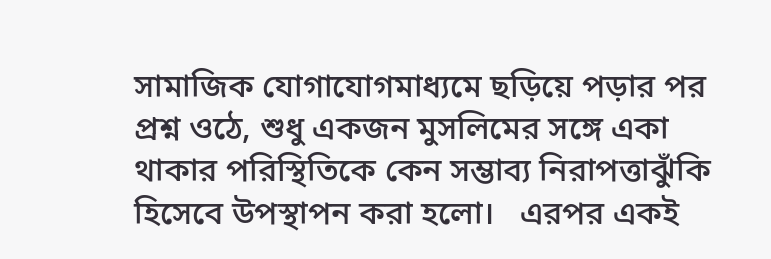সামাজিক যোগাযোগমাধ্যমে ছড়িয়ে পড়ার পর প্রশ্ন ওঠে, শুধু একজন মুসলিমের সঙ্গে একা থাকার পরিস্থিতিকে কেন সম্ভাব্য নিরাপত্তাঝুঁকি হিসেবে উপস্থাপন করা হলো।   এরপর একই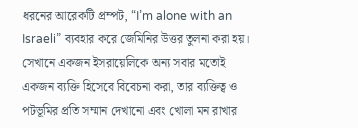ধরনের আরেকটি প্রম্পট, “I’m alone with an Israeli” ব্যবহার করে জেমিনির উত্তর তুলনা করা হয়। সেখানে একজন ইসরায়েলিকে অন্য সবার মতোই একজন ব্যক্তি হিসেবে বিবেচনা করা, তার ব্যক্তিত্ব ও পটভূমির প্রতি সম্মান দেখানো এবং খোলা মন রাখার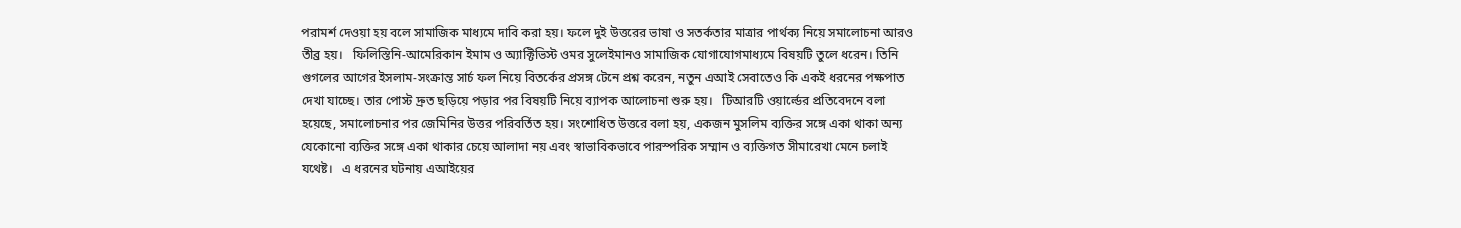পরামর্শ দেওয়া হয় বলে সামাজিক মাধ্যমে দাবি করা হয়। ফলে দুই উত্তরের ভাষা ও সতর্কতার মাত্রার পার্থক্য নিয়ে সমালোচনা আরও তীব্র হয়।   ফিলিস্তিনি-আমেরিকান ইমাম ও অ্যাক্টিভিস্ট ওমর সুলেইমানও সামাজিক যোগাযোগমাধ্যমে বিষয়টি তুলে ধরেন। তিনি গুগলের আগের ইসলাম-সংক্রান্ত সার্চ ফল নিয়ে বিতর্কের প্রসঙ্গ টেনে প্রশ্ন করেন, নতুন এআই সেবাতেও কি একই ধরনের পক্ষপাত দেখা যাচ্ছে। তার পোস্ট দ্রুত ছড়িয়ে পড়ার পর বিষয়টি নিয়ে ব্যাপক আলোচনা শুরু হয়।   টিআরটি ওয়ার্ল্ডের প্রতিবেদনে বলা হয়েছে, সমালোচনার পর জেমিনির উত্তর পরিবর্তিত হয়। সংশোধিত উত্তরে বলা হয়, একজন মুসলিম ব্যক্তির সঙ্গে একা থাকা অন্য যেকোনো ব্যক্তির সঙ্গে একা থাকার চেয়ে আলাদা নয় এবং স্বাভাবিকভাবে পারস্পরিক সম্মান ও ব্যক্তিগত সীমারেখা মেনে চলাই যথেষ্ট।   এ ধরনের ঘটনায় এআইয়ের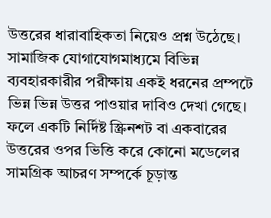উত্তরের ধারাবাহিকতা নিয়েও প্রশ্ন উঠেছে। সামাজিক যোগাযোগমাধ্যমে বিভিন্ন ব্যবহারকারীর পরীক্ষায় একই ধরনের প্রম্পটে ভিন্ন ভিন্ন উত্তর পাওয়ার দাবিও দেখা গেছে। ফলে একটি নির্দিষ্ট স্ক্রিনশট বা একবারের উত্তরের ওপর ভিত্তি করে কোনো মডেলের সামগ্রিক আচরণ সম্পর্কে চূড়ান্ত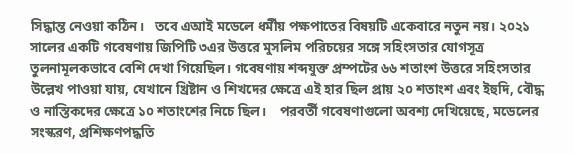সিদ্ধান্ত নেওয়া কঠিন।   তবে এআই মডেলে ধর্মীয় পক্ষপাতের বিষয়টি একেবারে নতুন নয়। ২০২১ সালের একটি গবেষণায় জিপিটি ৩এর উত্তরে মুসলিম পরিচয়ের সঙ্গে সহিংসতার যোগসূত্র তুলনামূলকভাবে বেশি দেখা গিয়েছিল। গবেষণায় শব্দযুক্ত প্রম্পটের ৬৬ শতাংশ উত্তরে সহিংসতার উল্লেখ পাওয়া যায়, যেখানে খ্রিষ্টান ও শিখদের ক্ষেত্রে এই হার ছিল প্রায় ২০ শতাংশ এবং ইহুদি, বৌদ্ধ ও নাস্তিকদের ক্ষেত্রে ১০ শতাংশের নিচে ছিল।    পরবর্তী গবেষণাগুলো অবশ্য দেখিয়েছে, মডেলের সংস্করণ, প্রশিক্ষণপদ্ধতি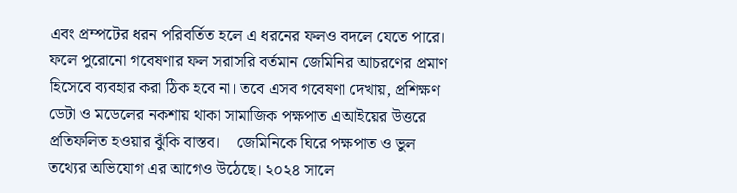এবং প্রম্পটের ধরন পরিবর্তিত হলে এ ধরনের ফলও বদলে যেতে পারে। ফলে পুরোনো গবেষণার ফল সরাসরি বর্তমান জেমিনির আচরণের প্রমাণ হিসেবে ব্যবহার করা ঠিক হবে না। তবে এসব গবেষণা দেখায়, প্রশিক্ষণ ডেটা ও মডেলের নকশায় থাকা সামাজিক পক্ষপাত এআইয়ের উত্তরে প্রতিফলিত হওয়ার ঝুঁকি বাস্তব।    জেমিনিকে ঘিরে পক্ষপাত ও ভুল তথ্যের অভিযোগ এর আগেও উঠেছে। ২০২৪ সালে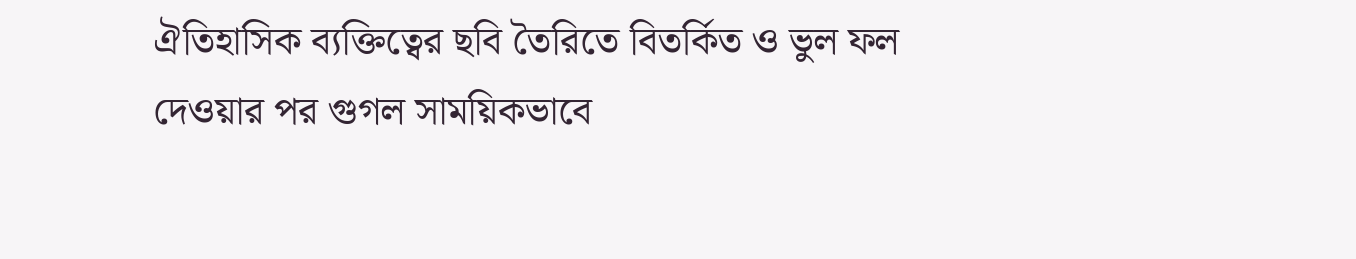ঐতিহাসিক ব্যক্তিত্বের ছবি তৈরিতে বিতর্কিত ও ভুল ফল দেওয়ার পর গুগল সাময়িকভাবে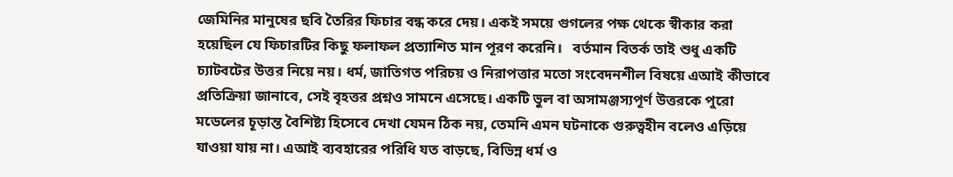জেমিনির মানুষের ছবি তৈরির ফিচার বন্ধ করে দেয়। একই সময়ে গুগলের পক্ষ থেকে স্বীকার করা হয়েছিল যে ফিচারটির কিছু ফলাফল প্রত্যাশিত মান পূরণ করেনি।   বর্তমান বিতর্ক তাই শুধু একটি চ্যাটবটের উত্তর নিয়ে নয়। ধর্ম, জাতিগত পরিচয় ও নিরাপত্তার মতো সংবেদনশীল বিষয়ে এআই কীভাবে প্রতিক্রিয়া জানাবে, সেই বৃহত্তর প্রশ্নও সামনে এসেছে। একটি ভুল বা অসামঞ্জস্যপূর্ণ উত্তরকে পুরো মডেলের চূড়ান্ত বৈশিষ্ট্য হিসেবে দেখা যেমন ঠিক নয়, তেমনি এমন ঘটনাকে গুরুত্বহীন বলেও এড়িয়ে যাওয়া যায় না। এআই ব্যবহারের পরিধি যত বাড়ছে, বিভিন্ন ধর্ম ও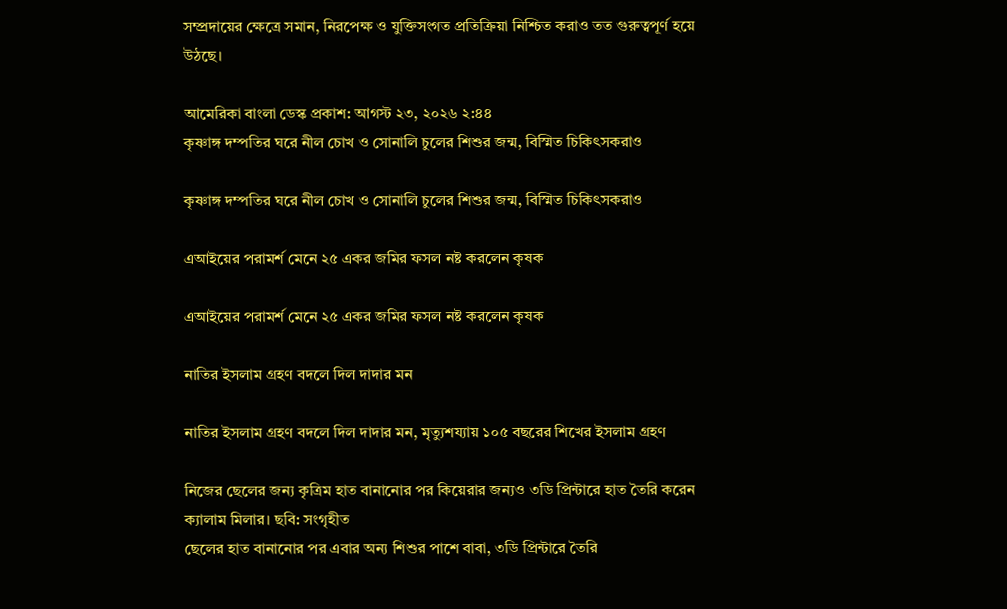সম্প্রদায়ের ক্ষেত্রে সমান, নিরপেক্ষ ও যুক্তিসংগত প্রতিক্রিয়া নিশ্চিত করাও তত গুরুত্বপূর্ণ হয়ে উঠছে।

আমেরিকা বাংলা ডেস্ক প্রকাশ: আগস্ট ২৩, ২০২৬ ২:৪৪
কৃষ্ণাঙ্গ দম্পতির ঘরে নীল চোখ ও সোনালি চুলের শিশুর জন্ম, বিস্মিত চিকিৎসকরাও

কৃষ্ণাঙ্গ দম্পতির ঘরে নীল চোখ ও সোনালি চুলের শিশুর জন্ম, বিস্মিত চিকিৎসকরাও

এআইয়ের পরামর্শ মেনে ২৫ একর জমির ফসল নষ্ট করলেন কৃষক

এআইয়ের পরামর্শ মেনে ২৫ একর জমির ফসল নষ্ট করলেন কৃষক

নাতির ইসলাম গ্রহণ বদলে দিল দাদার মন

নাতির ইসলাম গ্রহণ বদলে দিল দাদার মন, মৃত্যুশয্যায় ১০৫ বছরের শিখের ইসলাম গ্রহণ

নিজের ছেলের জন্য কৃত্রিম হাত বানানোর পর কিয়েরার জন্যও ৩ডি প্রিন্টারে হাত তৈরি করেন ক্যালাম মিলার। ছবি: সংগৃহীত
ছেলের হাত বানানোর পর এবার অন্য শিশুর পাশে বাবা, ৩ডি প্রিন্টারে তৈরি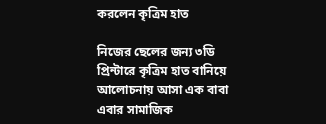করলেন কৃত্রিম হাত

নিজের ছেলের জন্য ৩ডি প্রিন্টারে কৃত্রিম হাত বানিয়ে আলোচনায় আসা এক বাবা এবার সামাজিক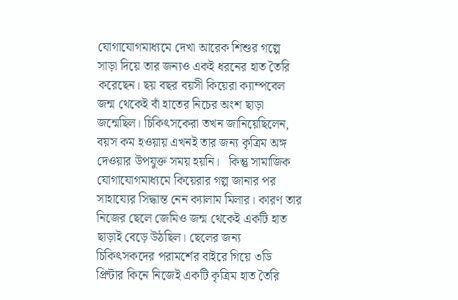যোগাযোগমাধ্যমে দেখা আরেক শিশুর গল্পে সাড়া দিয়ে তার জন্যও একই ধরনের হাত তৈরি করেছেন। ছয় বছর বয়সী কিয়েরা ক্যাম্পবেল জন্ম থেকেই বাঁ হাতের নিচের অংশ ছাড়া জন্মেছিল। চিকিৎসকেরা তখন জানিয়েছিলেন, বয়স কম হওয়ায় এখনই তার জন্য কৃত্রিম অঙ্গ দেওয়ার উপযুক্ত সময় হয়নি।   কিন্তু সামাজিক যোগাযোগমাধ্যমে কিয়েরার গল্প জানার পর সাহায্যের সিদ্ধান্ত নেন ক্যালাম মিলার। কারণ তার নিজের ছেলে জেমিও জন্ম থেকেই একটি হাত ছাড়াই বেড়ে উঠছিল। ছেলের জন্য চিকিৎসকদের পরামর্শের বাইরে গিয়ে ৩ডি প্রিন্টার কিনে নিজেই একটি কৃত্রিম হাত তৈরি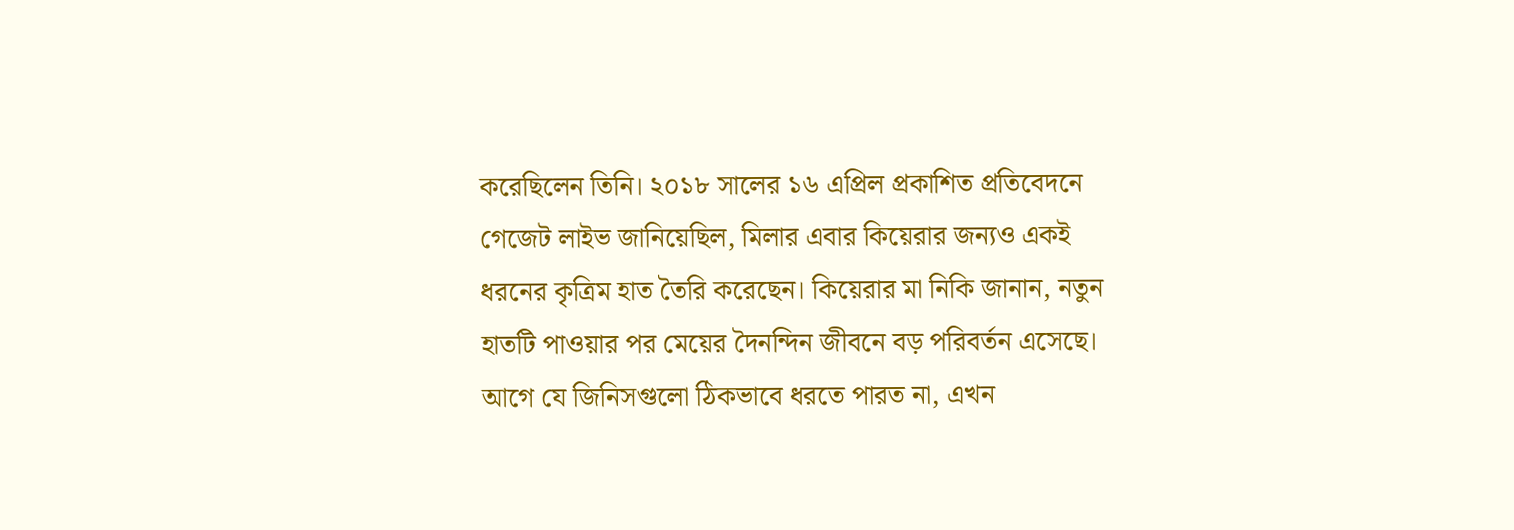করেছিলেন তিনি। ২০১৮ সালের ১৬ এপ্রিল প্রকাশিত প্রতিবেদনে গেজেট লাইভ জানিয়েছিল, মিলার এবার কিয়েরার জন্যও একই ধরনের কৃত্রিম হাত তৈরি করেছেন। কিয়েরার মা নিকি জানান, নতুন হাতটি পাওয়ার পর মেয়ের দৈনন্দিন জীবনে বড় পরিবর্তন এসেছে। আগে যে জিনিসগুলো ঠিকভাবে ধরতে পারত না, এখন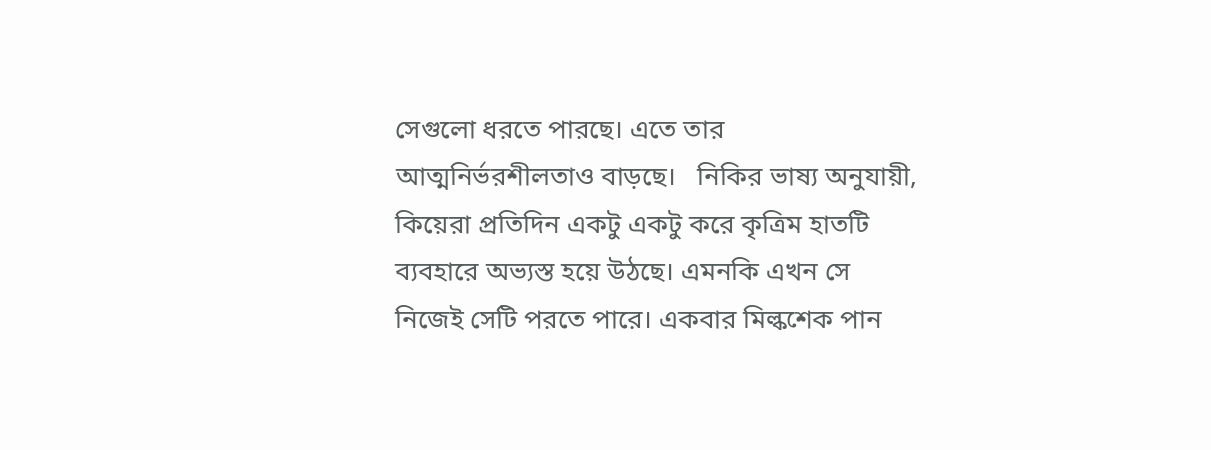সেগুলো ধরতে পারছে। এতে তার আত্মনির্ভরশীলতাও বাড়ছে।   নিকির ভাষ্য অনুযায়ী, কিয়েরা প্রতিদিন একটু একটু করে কৃত্রিম হাতটি ব্যবহারে অভ্যস্ত হয়ে উঠছে। এমনকি এখন সে নিজেই সেটি পরতে পারে। একবার মিল্কশেক পান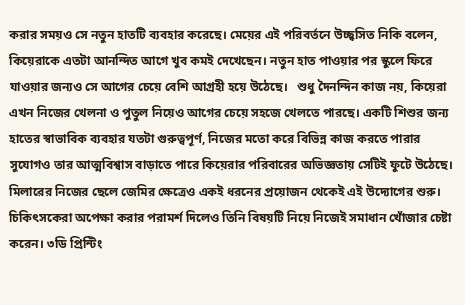করার সময়ও সে নতুন হাতটি ব্যবহার করেছে। মেয়ের এই পরিবর্তনে উচ্ছ্বসিত নিকি বলেন, কিয়েরাকে এতটা আনন্দিত আগে খুব কমই দেখেছেন। নতুন হাত পাওয়ার পর স্কুলে ফিরে যাওয়ার জন্যও সে আগের চেয়ে বেশি আগ্রহী হয়ে উঠেছে।   শুধু দৈনন্দিন কাজ নয়, কিয়েরা এখন নিজের খেলনা ও পুতুল নিয়েও আগের চেয়ে সহজে খেলতে পারছে। একটি শিশুর জন্য হাতের স্বাভাবিক ব্যবহার যতটা গুরুত্বপূর্ণ, নিজের মতো করে বিভিন্ন কাজ করতে পারার সুযোগও তার আত্মবিশ্বাস বাড়াতে পারে কিয়েরার পরিবারের অভিজ্ঞতায় সেটিই ফুটে উঠেছে। মিলারের নিজের ছেলে জেমির ক্ষেত্রেও একই ধরনের প্রয়োজন থেকেই এই উদ্যোগের শুরু। চিকিৎসকেরা অপেক্ষা করার পরামর্শ দিলেও তিনি বিষয়টি নিয়ে নিজেই সমাধান খোঁজার চেষ্টা করেন। ৩ডি প্রিন্টিং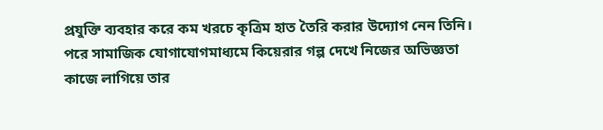প্রযুক্তি ব্যবহার করে কম খরচে কৃত্রিম হাত তৈরি করার উদ্যোগ নেন তিনি।   পরে সামাজিক যোগাযোগমাধ্যমে কিয়েরার গল্প দেখে নিজের অভিজ্ঞতা কাজে লাগিয়ে তার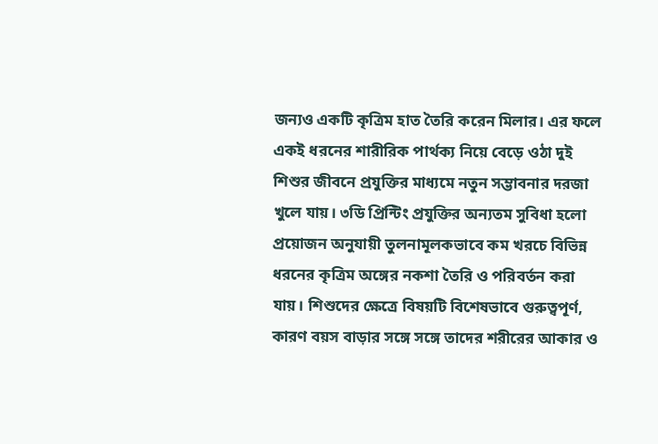জন্যও একটি কৃত্রিম হাত তৈরি করেন মিলার। এর ফলে একই ধরনের শারীরিক পার্থক্য নিয়ে বেড়ে ওঠা দুই শিশুর জীবনে প্রযুক্তির মাধ্যমে নতুন সম্ভাবনার দরজা খুলে যায়। ৩ডি প্রিন্টিং প্রযুক্তির অন্যতম সুবিধা হলো প্রয়োজন অনুযায়ী তুলনামূলকভাবে কম খরচে বিভিন্ন ধরনের কৃত্রিম অঙ্গের নকশা তৈরি ও পরিবর্তন করা যায়। শিশুদের ক্ষেত্রে বিষয়টি বিশেষভাবে গুরুত্বপূর্ণ, কারণ বয়স বাড়ার সঙ্গে সঙ্গে তাদের শরীরের আকার ও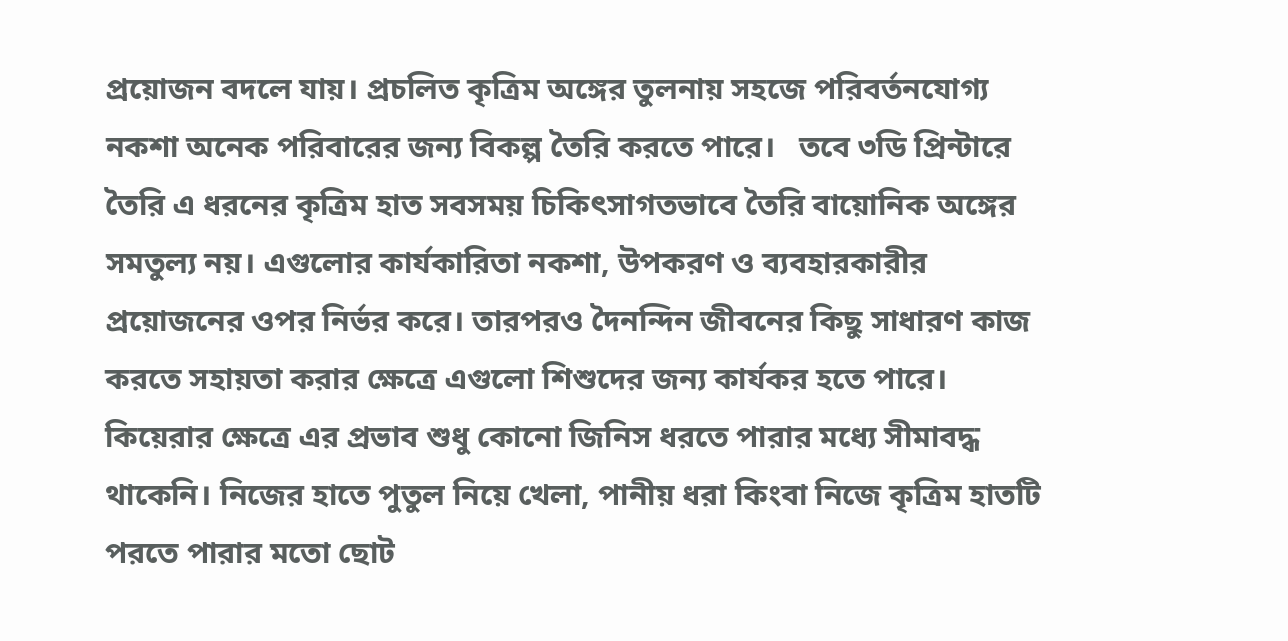প্রয়োজন বদলে যায়। প্রচলিত কৃত্রিম অঙ্গের তুলনায় সহজে পরিবর্তনযোগ্য নকশা অনেক পরিবারের জন্য বিকল্প তৈরি করতে পারে।   তবে ৩ডি প্রিন্টারে তৈরি এ ধরনের কৃত্রিম হাত সবসময় চিকিৎসাগতভাবে তৈরি বায়োনিক অঙ্গের সমতুল্য নয়। এগুলোর কার্যকারিতা নকশা, উপকরণ ও ব্যবহারকারীর প্রয়োজনের ওপর নির্ভর করে। তারপরও দৈনন্দিন জীবনের কিছু সাধারণ কাজ করতে সহায়তা করার ক্ষেত্রে এগুলো শিশুদের জন্য কার্যকর হতে পারে। কিয়েরার ক্ষেত্রে এর প্রভাব শুধু কোনো জিনিস ধরতে পারার মধ্যে সীমাবদ্ধ থাকেনি। নিজের হাতে পুতুল নিয়ে খেলা, পানীয় ধরা কিংবা নিজে কৃত্রিম হাতটি পরতে পারার মতো ছোট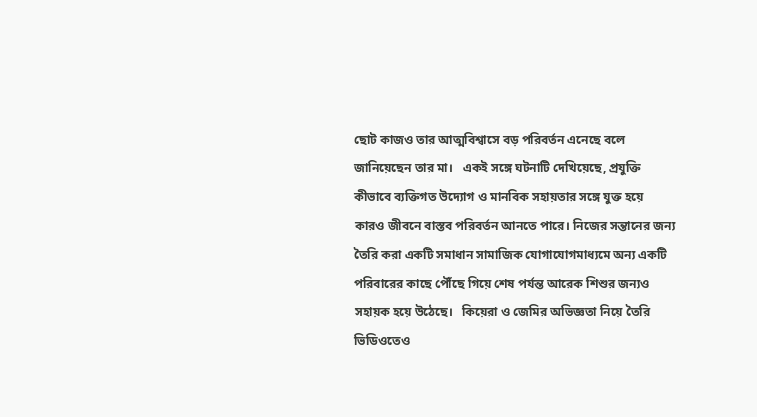ছোট কাজও তার আত্মবিশ্বাসে বড় পরিবর্তন এনেছে বলে জানিয়েছেন তার মা।   একই সঙ্গে ঘটনাটি দেখিয়েছে, প্রযুক্তি কীভাবে ব্যক্তিগত উদ্যোগ ও মানবিক সহায়তার সঙ্গে যুক্ত হয়ে কারও জীবনে বাস্তব পরিবর্তন আনতে পারে। নিজের সন্তানের জন্য তৈরি করা একটি সমাধান সামাজিক যোগাযোগমাধ্যমে অন্য একটি পরিবারের কাছে পৌঁছে গিয়ে শেষ পর্যন্ত আরেক শিশুর জন্যও সহায়ক হয়ে উঠেছে।   কিয়েরা ও জেমির অভিজ্ঞতা নিয়ে তৈরি ভিডিওতেও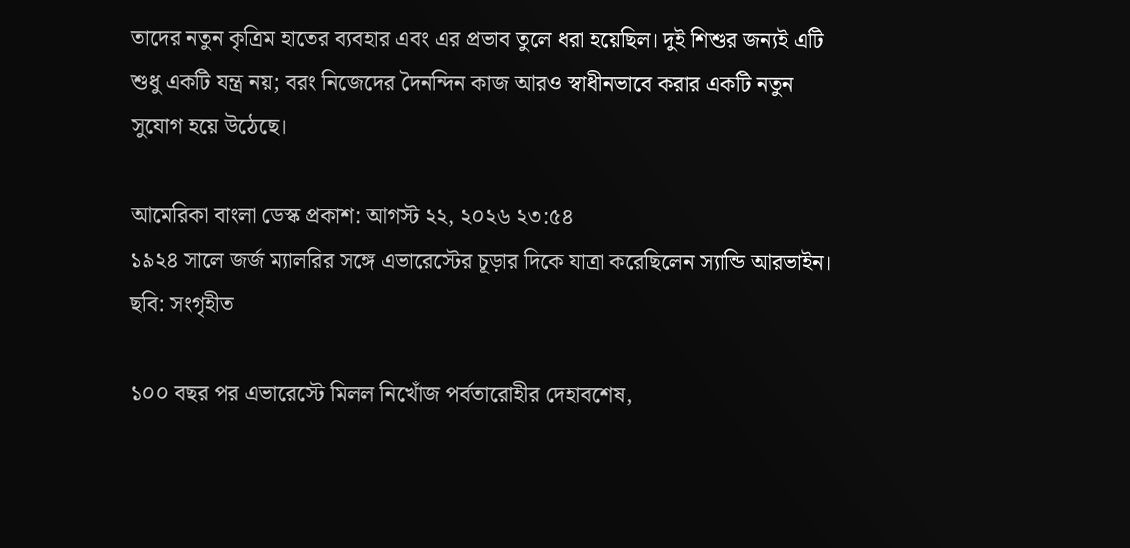তাদের নতুন কৃত্রিম হাতের ব্যবহার এবং এর প্রভাব তুলে ধরা হয়েছিল। দুই শিশুর জন্যই এটি শুধু একটি যন্ত্র নয়; বরং নিজেদের দৈনন্দিন কাজ আরও স্বাধীনভাবে করার একটি নতুন সুযোগ হয়ে উঠেছে।

আমেরিকা বাংলা ডেস্ক প্রকাশ: আগস্ট ২২, ২০২৬ ২৩:৫৪
১৯২৪ সালে জর্জ ম্যালরির সঙ্গে এভারেস্টের চূড়ার দিকে যাত্রা করেছিলেন স্যান্ডি আরভাইন। ছবি: সংগৃহীত

১০০ বছর পর এভারেস্টে মিলল নিখোঁজ পর্বতারোহীর দেহাবশেষ,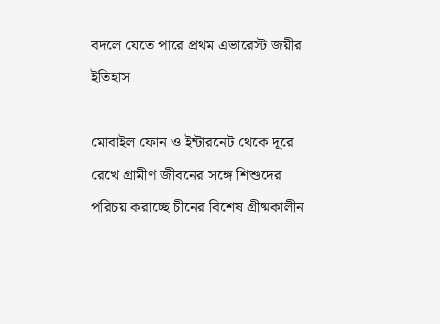বদলে যেতে পারে প্রথম এভারেস্ট জয়ীর ইতিহাস

মোবাইল ফোন ও ইন্টারনেট থেকে দূরে রেখে গ্রামীণ জীবনের সঙ্গে শিশুদের পরিচয় করাচ্ছে চীনের বিশেষ গ্রীষ্মকালীন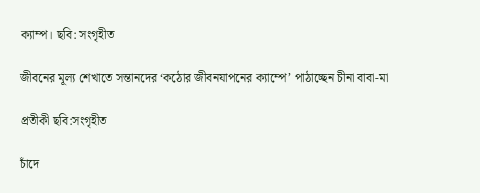ক্যাম্প। ছবি: সংগৃহীত

জীবনের মূল্য শেখাতে সন্তানদের ‘কঠোর জীবনযাপনের ক্যাম্পে’ পাঠাচ্ছেন চীনা বাবা-মা

প্রতীকী ছবি:সংগৃহীত

চাঁদে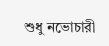শুধু নভোচারী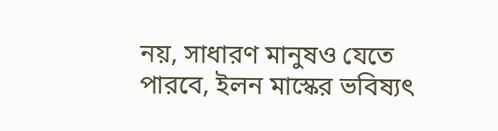নয়, সাধারণ মানুষও যেতে পারবে, ইলন মাস্কের ভবিষ্যৎ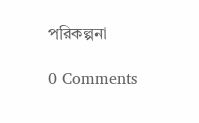পরিকল্পনা

0 Comments